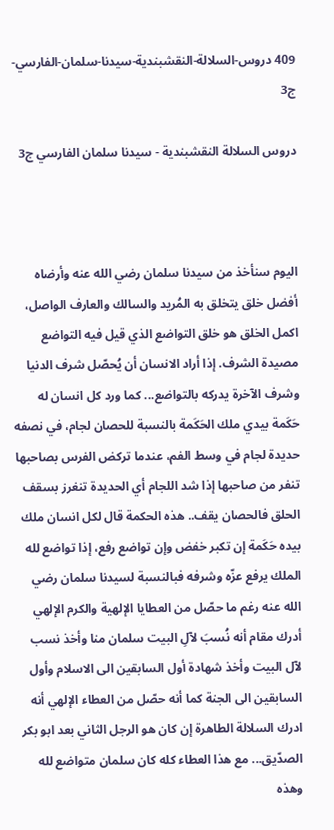409 دروس-السلالة-النقشبندية-سيدنا-سلمان-الفارسي-ج3

دروس السلالة النقشبندية - سيدنا سلمان الفارسي ج3



اليوم سنأخذ من سيدنا سلمان رضي الله عنه وأرضاه أفضل خلق يتخلق به المُريد والسالك والعارف الواصل، اكمل الخلق هو خلق التواضع الذي قيل فيه التواضع مصيدة الشرف. إذا أراد الانسان أن يُحصّل شرف الدنيا وشرف الآخرة يدركه بالتواضع... كما ورد كل انسان له حَكَمة بيدي ملك الحَكَمة بالنسبة للحصان لجام، في نصفه حديدة لجام في وسط الفم، عندما تركض الفرس بصاحبها تنفر من صاحبها إذا شد اللجام أي الحديدة تنغرز بسقف الحلق فالحصان يقف.. هذه الحكمة قال لكل انسان ملك بيده حَكَمة إن تكبر خفض وإن تواضع رفع، إذا تواضع لله الملك يرفع عزّه وشرفه فبالنسبة لسيدنا سلمان رضي الله عنه رغم ما حصّل من العطايا الإلهية والكرم الإلهي أدرك مقام أنه نُسبَ لآلِ البيت سلمان منا وأخذ نسب لآل البيت وأخذ شهادة أول السابقين الى الاسلام وأول السابقين الى الجنة كما أنه حصّل من العطاء الإلهي أنه ادرك السلالة الطاهرة إن كان هو الرجل الثاني بعد ابو بكر الصدّيق... مع هذا العطاء كله كان سلمان متواضع لله وهذه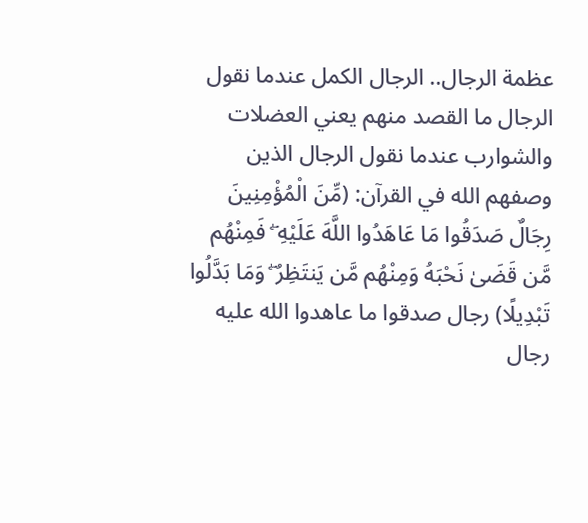عظمة الرجال.. الرجال الكمل عندما نقول الرجال ما القصد منهم يعني العضلات والشوارب عندما نقول الرجال الذين وصفهم الله في القرآن: (مِّنَ الْمُؤْمِنِينَ رِجَالٌ صَدَقُوا مَا عَاهَدُوا اللَّهَ عَلَيْهِ ۖ فَمِنْهُم مَّن قَضَىٰ نَحْبَهُ وَمِنْهُم مَّن يَنتَظِرُ ۖ وَمَا بَدَّلُوا تَبْدِيلًا) رجال صدقوا ما عاهدوا الله عليه رجال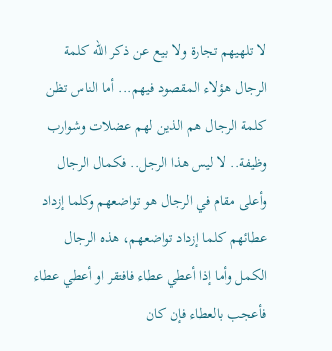لا تلهيهم تجارة ولا بيع عن ذكر الله كلمة الرجال هؤلاء المقصود فيهم... أما الناس تظن كلمة الرجال هم الذين لهم عضلات وشوارب وظيفة.. لا ليس هذا الرجل.. فكمال الرجال وأعلى مقام في الرجال هو تواضعهم وكلما إزداد عطائهم كلما إزداد تواضعهم، هذه الرجال الكمل وأما إذا أعطي عطاء فافتقر او أعطي عطاء فأعجب بالعطاء فإن كان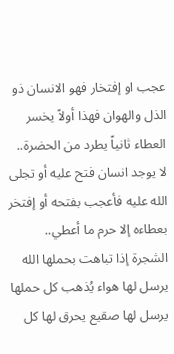عجب او إفتخار فهو الانسان ذو الذل والهوان فهذا أولاً يخسر العطاء ثانياً يطرد من الحضرة.. لا يوجد انسان فتح عليه أو تجلى الله عليه فأعجب بفتحه أو إفتخر بعطاءه إلا حرم ما أعطي.. الشجرة إذا تباهت بحملها الله يرسل لها هواء يُذهب كل حملها يرسل لها صقيع يحرق لها كل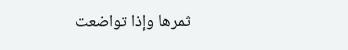ثمرها وإذا تواضعت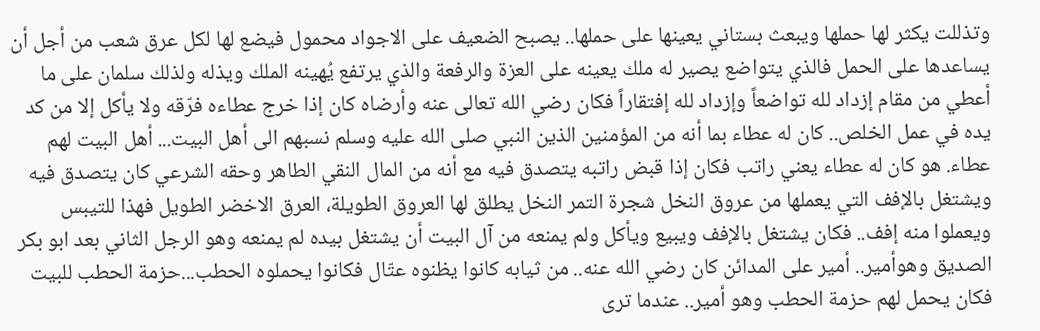وتذللت يكثر لها حملها ويبعث بستاني يعينها على حملها.. يصبح الضعيف على الاجواد محمول فيضع لها لكل عرق شعب من أجل أن يساعدها على الحمل فالذي يتواضع يصير له ملك يعينه على العزة والرفعة والذي يرتفع يُهينه الملك ويذله ولذلك سلمان على ما أعطي من مقام إزداد لله تواضعاً وإزداد لله إفتقاراً فكان رضي الله تعالى عنه وأرضاه كان إذا خرج عطاءه فرّقه ولا يأكل إلا من كد يده في عمل الخلص.. كان له عطاء بما أنه من المؤمنين الذين النبي صلى الله عليه وسلم نسبهم الى أهل البيت... أهل البيت لهم عطاء. هو كان له عطاء يعني راتب فكان إذا قبض راتبه يتصدق فيه مع أنه من المال النقي الطاهر وحقه الشرعي كان يتصدق فيه ويشتغل بالإفف التي يعملها من عروق النخل شجرة التمر النخل يطلق لها العروق الطويلة، العرق الاخضر الطويل فهذا للتيبس ويعملوا منه إفف.. فكان يشتغل بالإفف ويبيع ويأكل ولم يمنعه من آل البيت أن يشتغل بيده لم يمنعه وهو الرجل الثاني بعد ابو بكر الصديق وهوأمير.. أمير على المدائن كان رضي الله عنه.. من ثيابه كانوا يظنوه عتّال فكانوا يحملوه الحطب...حزمة الحطب للبيت فكان يحمل لهم حزمة الحطب وهو أمير.. عندما ترى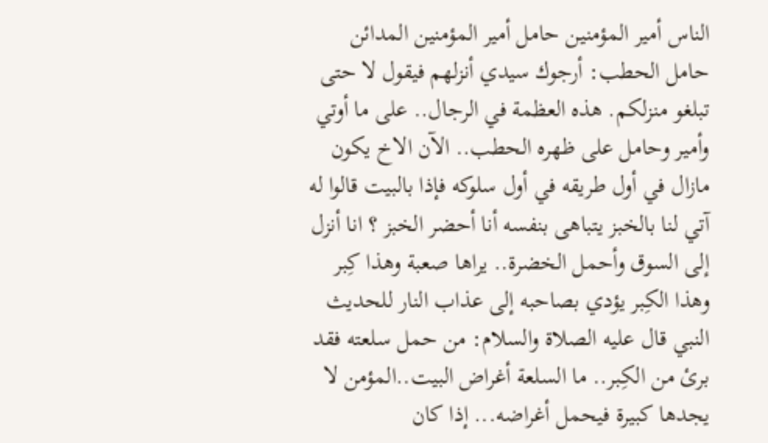الناس أمير المؤمنين حامل أمير المؤمنين المدائن حامل الحطب: أرجوك سيدي أنزلهم فيقول لا حتى تبلغو منزلكم. هذه العظمة في الرجال.. على ما أوتي وأمير وحامل على ظهره الحطب.. الآن الاخ يكون مازال في أول طريقه في أول سلوكه فإذا بالبيت قالوا له آتي لنا بالخبز يتباهى بنفسه أنا أحضر الخبز ؟ انا أنزل إلى السوق وأحمل الخضرة.. يراها صعبة وهذا كِبر وهذا الكِبر يؤدي بصاحبه إلى عذاب النار للحديث النبي قال عليه الصلاة والسلام: من حمل سلعته فقد برئ من الكِبر.. ما السلعة أغراض البيت..المؤمن لا يجدها كبيرة فيحمل أغراضه... إذا كان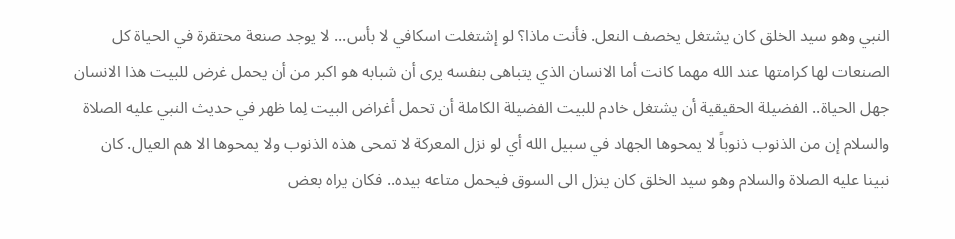النبي وهو سيد الخلق كان يشتغل يخصف النعل. فأنت ماذا؟ لو إشتغلت اسكافي لا بأس... لا يوجد صنعة محتقرة في الحياة كل الصنعات لها كرامتها عند الله مهما كانت أما الانسان الذي يتباهى بنفسه يرى أن شبابه هو اكبر من أن يحمل غرض للبيت هذا الانسان جهل الحياة.. الفضيلة الحقيقية أن يشتغل خادم للبيت الفضيلة الكاملة أن تحمل أغراض البيت لِما ظهر في حديث النبي عليه الصلاة والسلام إن من الذنوب ذنوباً لا يمحوها الجهاد في سبيل الله أي لو نزل المعركة لا تمحى هذه الذنوب ولا يمحوها الا هم العيال. كان نبينا عليه الصلاة والسلام وهو سيد الخلق كان ينزل الى السوق فيحمل متاعه بيده.. فكان يراه بعض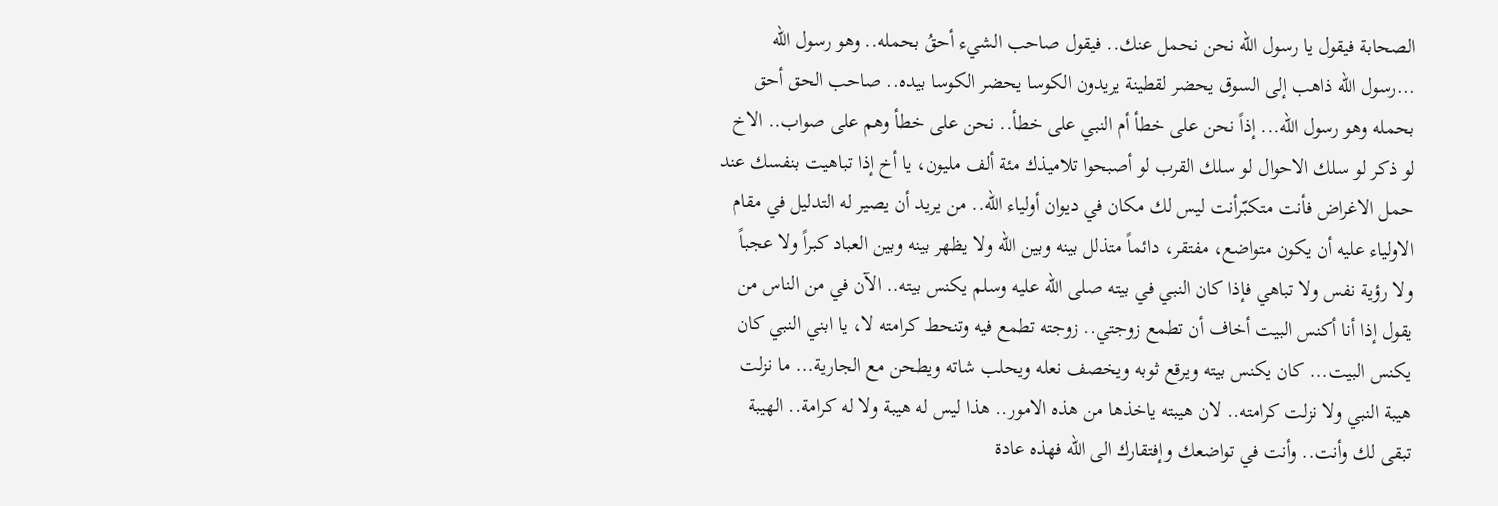الصحابة فيقول يا رسول الله نحن نحمل عنك.. فيقول صاحب الشيء أحقُ بحمله.. وهو رسول الله ...رسول الله ذاهب إلى السوق يحضر لقطينة يريدون الكوسا يحضر الكوسا بيده.. صاحب الحق أحق بحمله وهو رسول الله... إذاً نحن على خطأ أم النبي على خطأ.. نحن على خطأ وهم على صواب.. الاخ لو ذكر لو سلك الاحوال لو سلك القرب لو أصبحوا تلاميذك مئة ألف مليون، يا أخ إذا تباهيت بنفسك عند حمل الاغراض فأنت متكبّرأنت ليس لك مكان في ديوان أولياء الله.. من يريد أن يصير له التدليل في مقام الاولياء عليه أن يكون متواضع، مفتقر، دائماً متذلل بينه وبين الله ولا يظهر بينه وبين العباد كبراً ولا عجباً ولا رؤية نفس ولا تباهي فإذا كان النبي في بيته صلى الله عليه وسلم يكنس بيته.. الآن في من الناس من يقول إذا أنا أكنس البيت أخاف أن تطمع زوجتي.. زوجته تطمع فيه وتنحط كرامته لا، يا ابني النبي كان يكنس البيت... كان يكنس بيته ويرقع ثوبه ويخصف نعله ويحلب شاته ويطحن مع الجارية... ما نزلت هيبة النبي ولا نزلت كرامته.. لان هيبته ياخذها من هذه الامور.. هذا ليس له هيبة ولا له كرامة.. الهيبة تبقى لك وأنت.. وأنت في تواضعك وإفتقارك الى الله فهذه عادة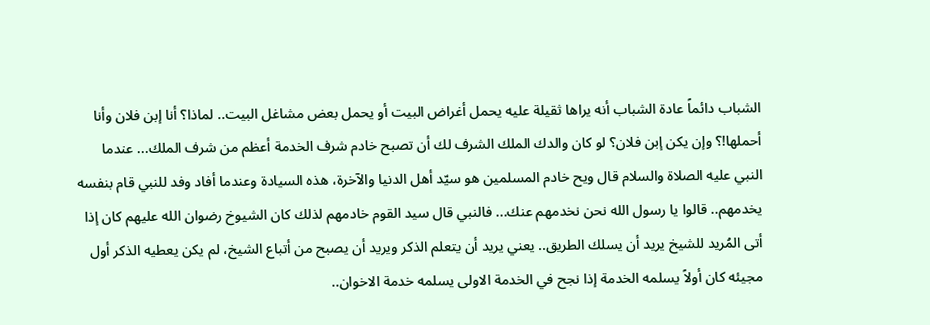الشباب دائماً عادة الشباب أنه يراها ثقيلة عليه يحمل أغراض البيت أو يحمل بعض مشاغل البيت.. لماذا؟ أنا إبن فلان وأنا أحملها!؟ وإن يكن إبن فلان؟ لو كان والدك الملك الشرف لك أن تصبح خادم شرف الخدمة أعظم من شرف الملك... عندما النبي عليه الصلاة والسلام قال ويح خادم المسلمين هو سيّد أهل الدنيا والآخرة، هذه السيادة وعندما أفاد وفد للنبي قام بنفسه يخدمهم.. قالوا يا رسول الله نحن نخدمهم عنك... فالنبي قال سيد القوم خادمهم لذلك كان الشيوخ رضوان الله عليهم كان إذا أتى المُريد للشيخ يريد أن يسلك الطريق.. يعني يريد أن يتعلم الذكر ويريد أن يصبح من أتباع الشيخ، لم يكن يعطيه الذكر أول مجيئه كان أولاً يسلمه الخدمة إذا نجح في الخدمة الاولى يسلمه خدمة الاخوان..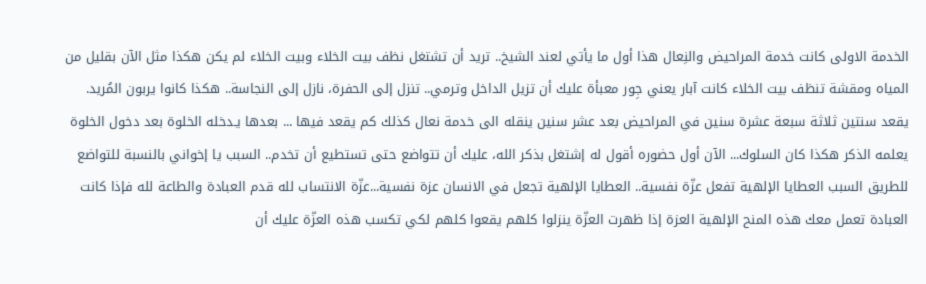الخدمة الاولى كانت خدمة المراحيض والنِعال هذا أول ما يأتي لعند الشيخ.. تريد أن تشتغل نظف بيت الخلاء وبيت الخلاء لم يكن هكذا مثل الآن بقليل من المياه ومقشة تنظف بيت الخلاء كانت آبار يعني جِور معبأة عليك أن تزيل الداخل وترمي.. تنزل إلى الحفرة، نازل إلى النجاسة.. هكذا كانوا يربون المُريد. يقعد سنتين ثلاثة سبعة عشرة سنين في المراحيض بعد عشر سنين ينقله الى خدمة نعال كذلك كم يقعد فيها ... بعدها يـدخله الخلوة بعد دخول الخلوة يعلمه الذكر هكذا كان السلوك... الآن أول حضوره أقول له إشتغل بذكر الله، عليك أن تتواضع حتى تستطيع أن تخدم.. السبب يا إخواني بالنسبة للتواضع للطريق السبب العطايا الإلهية تفعل عزّة نفسية.. العطايا الإلهية تجعل في الانسان عزة نفسية...عزّة الانتساب لله قدم العبادة والطاعة لله فإذا كانت العبادة تعمل معك هذه المنح الإلهية العزة إذا ظهرت العزّة ينزلوا كلهم يقعوا كلهم لكي تكسب هذه العزّة عليك أن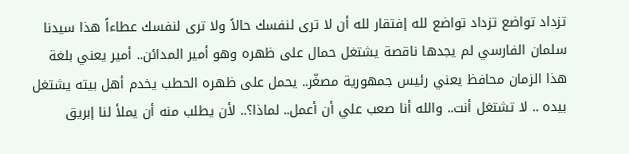تزداد تواضع تزداد تواضع لله إفتقار لله أن لا ترى لنفسك حالاً ولا ترى لنفسك عطاءاً هذا سيدنا سلمان الفارسي لم يجدها ناقصة يشتغل حمال على ظهره وهو أمير المدائن.. أمير يعني بلغة هذا الزمان محافظ يعني رئيس جمهورية مصغّر.. يحمل على ظهره الحطب يخدم أهل بيته يشتغل بيده .. لا تشتغل أنت.. والله أنا صعب علي أن أعمل.. لماذا؟.. لأن يطلب منه أن يملأ لنا إبريق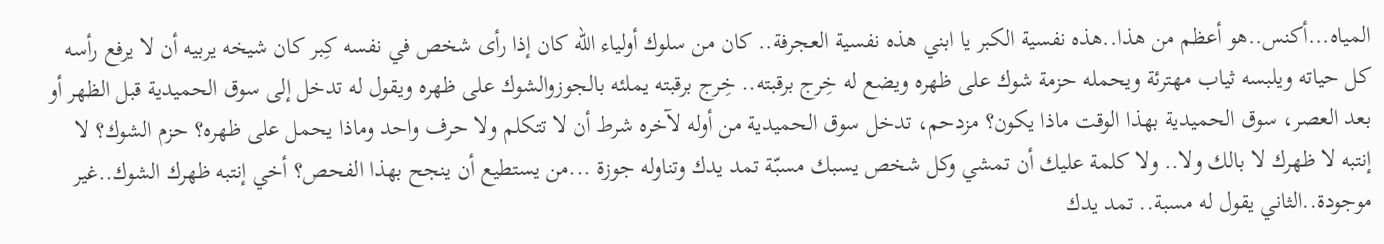المياه...أكنس..هو أعظم من هذا..هذه نفسية الكبر يا ابني هذه نفسية العجرفة.. كان من سلوك أولياء الله كان إذا رأى شخص في نفسه كِبر كان شيخه يربيه أن لا يرفع رأسه كل حياته ويلبسه ثياب مهترئة ويحمله حزمة شوك على ظهره ويضع له خِرج برقبته.. خِرج برقبته يملئه بالجوزوالشوك على ظهره ويقول له تدخل إلى سوق الحميدية قبل الظهر أو بعد العصر، سوق الحميدية بهذا الوقت ماذا يكون؟ مزدحم، تدخل سوق الحميدية من أوله لآخره شرط أن لا تتكلم ولا حرف واحد وماذا يحمل على ظهره؟ حزم الشوك؟ لا إنتبه لا ظهرك لا بالك ولا.. ولا كلمة عليك أن تمشي وكل شخص يسبك مسبّة تمد يدك وتناوله جوزة ...من يستطيع أن ينجح بهذا الفحص؟ أخي إنتبه ظهرك الشوك..غير موجودة..الثاني يقول له مسبة.. تمد يدك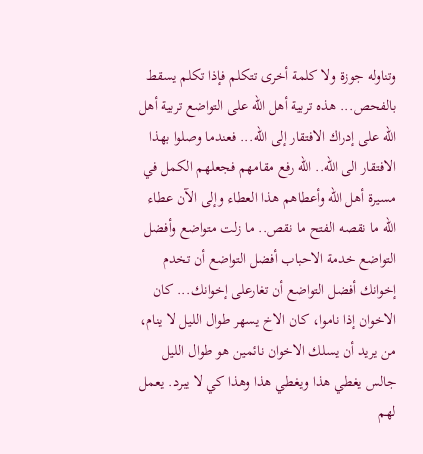وتناوله جوزة ولا كلمة أخرى تتكلم فإذا تكلم يسقط بالفحص... هذه تربية أهل الله على التواضع تربية أهل الله على إدراك الافتقار إلى الله... فعندما وصلوا بهذا الافتقار الى الله.. الله رفع مقامهم فجعلهم الكمل في مسيرة أهل الله وأعطاهم هذا العطاء وإلى الآن عطاء الله ما نقصه الفتح ما نقص.. ما زلت متواضع وأفضل التواضع خدمة الاحباب أفضل التواضع أن تخدم إخوانك أفضل التواضع أن تغارعلى إخوانك... كان الاخوان إذا ناموا، كان الاخ يسهر طوال الليل لا ينام، من يريد أن يسلك الاخوان نائمين هو طوال الليل جالس يغطي هذا ويغطي هذا وهذا كي لا يبرد. يعمل لهم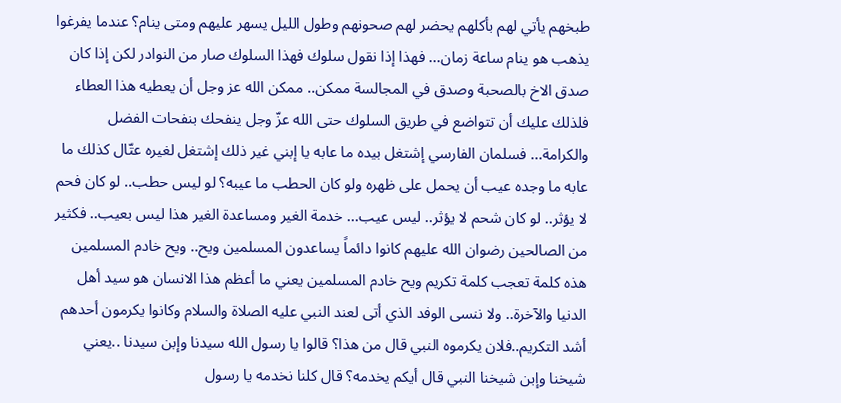طبخهم يأتي لهم بأكلهم يحضر لهم صحونهم وطول الليل يسهر عليهم ومتى ينام؟ عندما يفرغوا يذهب هو ينام ساعة زمان... فهذا إذا نقول سلوك فهذا السلوك صار من النوادر لكن إذا كان صدق الاخ بالصحبة وصدق في المجالسة ممكن.. ممكن الله عز وجل أن يعطيه هذا العطاء فلذلك عليك أن تتواضع في طريق السلوك حتى الله عزّ وجل ينفحك بنفحات الفضل والكرامة... فسلمان الفارسي إشتغل بيده ما عابه يا إبني غير ذلك إشتغل لغيره عتّال كذلك ما عابه ما وجده عيب أن يحمل على ظهره ولو كان الحطب ما عيبه؟ لو ليس حطب.. لو كان فحم لا يؤثر.. لو كان شحم لا يؤثر.. ليس عيب... خدمة الغير ومساعدة الغير هذا ليس بعيب.. فكثير من الصالحين رضوان الله عليهم كانوا دائماً يساعدون المسلمين ويح.. ويح خادم المسلمين هذه كلمة تعجب كلمة تكريم ويح خادم المسلمين يعني ما أعظم هذا الانسان هو سيد أهل الدنيا والآخرة.. ولا ننسى الوفد الذي أتى لعند النبي عليه الصلاة والسلام وكانوا يكرمون أحدهم أشد التكريم..فلان يكرموه النبي قال من هذا؟ قالوا يا رسول الله سيدنا وإبن سيدنا ..يعني شيخنا وإبن شيخنا النبي قال أيكم يخدمه؟ قال كلنا نخدمه يا رسول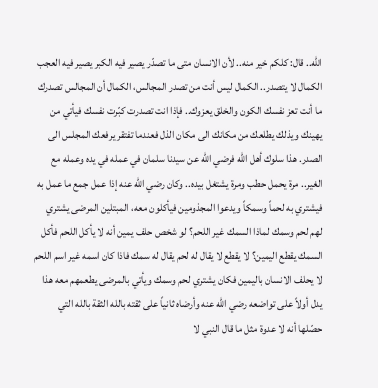الله.. قال: كلكم خير منه.. لأن الانسان متى ما تصدّر يصير فيه الكبر يصير فيه العجب الكمال لا يتصدر.. الكمال ليس أنت من تصدر المجالس، الكمال أن المجالس تصدرك ما أنت تعز نفسك الكون والخلق يعزوك.. فإذا انت تصدرت كبّرت نفسك فيأتي من يهينك ويذلك يطلعك من مكانك الى مكان الذل فعندما تفتقر يرفعك المجلس الى الصدر. هذا سلوك أهل الله فرضي الله عن سيدنا سلمان في عمله في يده وعمله مع الغير.. مرة يحمل حطب ومرة يشتغل بيده.. وكان رضي الله عنه إذا عمل جمع ما عمل به فيشتري به لحماً وسمكاً ويدعوا المجذومين فيأكلون معه، المبتلين المرضى يشتري لهم لحم وسمك لماذا السمك غير اللحم؟ لو شخص حلف يمين أنه لا يأكل اللحم فأكل السمك يقطع اليمين؟ لا يقطع لا يقال له لحم يقال له سمك فاذا كان اسمه غير اسم اللحم لا يحلف الانسان باليمين فكان يشتري لحم وسمك ويأتي بالمرضى يطعمهم معه هذا يدل أولاً على تواضعه رضي الله عنه وأرضاه ثانياً على ثقته بالله الثقة بالله التي حصّلها أنه لا عدوة مثل ما قال النبي لا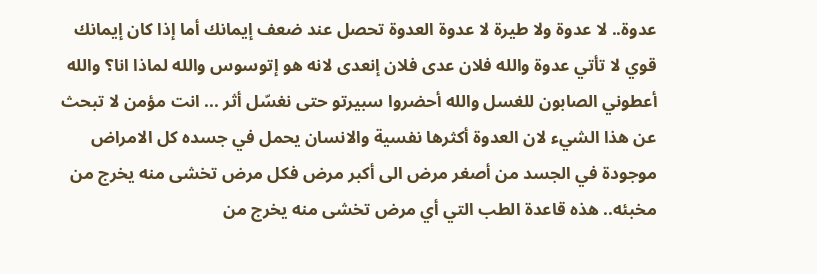عدوة.. لا عدوة ولا طيرة لا عدوة العدوة تحصل عند ضعف إيمانك أما إذا كان إيمانك قوي لا تأتي عدوة والله فلان عدى فلان إنعدى لانه هو إتوسوس والله لماذا انا؟ والله أعطوني الصابون للغسل والله أحضروا سبيرتو حتى نغسّل أثر ... انت مؤمن لا تبحث عن هذا الشيء لان العدوة أكثرها نفسية والانسان يحمل في جسده كل الامراض موجودة في الجسد من أصغر مرض الى أكبر مرض فكل مرض تخشى منه يخرج من مخبئه.. هذه قاعدة الطب التي أي مرض تخشى منه يخرج من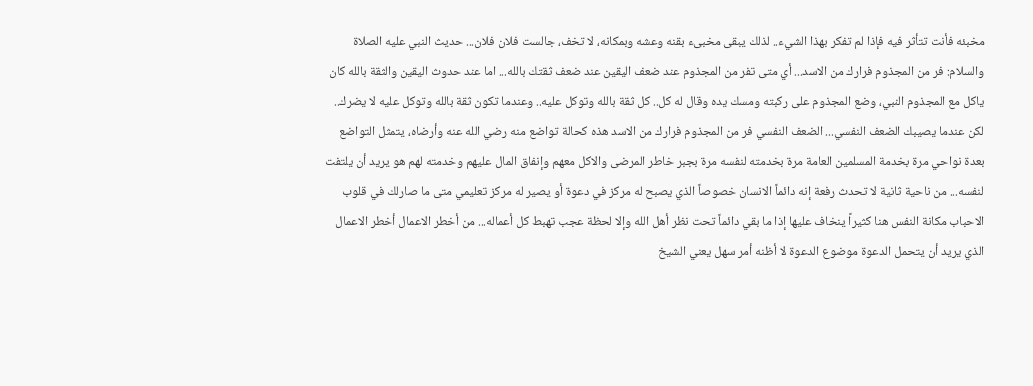مخبئه فأنت تتأثر فيه فإذا لم تفكر بهذا الشيء.. لذلك يبقى مخبىء بقنه وعشه وبمكانه، لا تخف، جالست فلان فلان... حديث النبي عليه الصلاة والسلام: فر من المجذوم فرارك من الاسد... أي متى تفر من المجذوم عند ضعف اليقين عند ضعف ثقتك بالله... اما عند حدوث اليقين والثقة بالله كان ياكل مع المجذوم النبي، وضع المجذوم على ركبته ومسك يده وقال له كل.. كل ثقة بالله وتوكل عليه.. وعندما تكون ثقة بالله وتوكل عليه لا يضرك.. لكن عندما يصيبك الضعف النفسي... الضعف النفسي فر من المجذوم فرارك من الاسد هذه كحالة تواضع منه رضي الله عنه وأرضاه، يتمثل التواضع بعدة نواحي مرة بخدمة المسلمين العامة مرة بخدمته لنفسه مرة بجبر خاطر المرضى والاكل معهم وإنفاق المال عليهم وخدمته لهم هو يريد أن يلتفت لنفسه... من ناحية ثانية لا تحدث رفعة إنه دائماً الانسان خصوصاً الذي يصبح له مركز في دعوة أو يصير له مركز تعليمي متى ما صارلك في قلوب الاحباب مكانة النفس هنا كثيراً ينخاف عليها إذا ما بقي دائماً تحت نظر أهل الله وإلا لحظة عجب تهبط كل أعماله... من أخطر الاعمال أخطر الاعمال الذي يريد أن يتحمل الدعوة موضوع الدعوة لا أظنه أمر سهل يعني الشيخ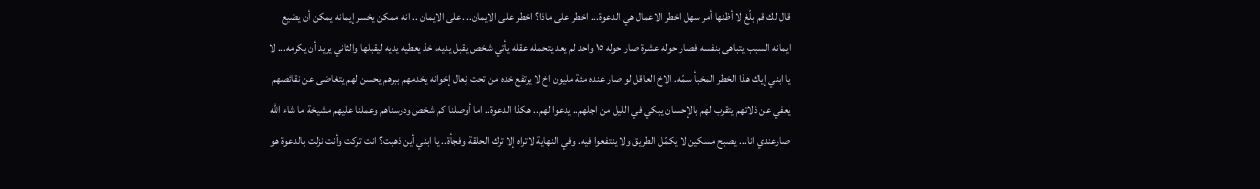قال لك قم بلّغ لا أظنها أمر سهل اخطر الاعمال هي الدعوة... اخطر على ماذا؟ اخطر على الايمان.. .على الايمان .. انه ممكن يخسر إيمانه يمكن أن يضيع ايمانه السبب يتباهى بنفسه فصار حوله عشرة صار حوله ١٥ واحد لم يعد يتحمله عقله يأتي شخص يقبل يديه، خذ يعطيه يديه ليقبلها والثاني يريد أن يكرمه... لا يا ابني إياك هذا الخطر المخبأ سمّه. الاخ العاقل لو صار عنده مئة مليون اخ لا يرتفع خده من تحت نِعال إخوانه يخدمهم ببرهم يحسن لهم يتغاضى عن نقائصهم يعفي عن ذلاتهم يتقرب لهم بالإحسان يبكي في الليل من اجلهم.. يدعوا لهم.. هكذا الدعوة.. اما أوصلنا كم شخص ودرسناهم وعملنا عليهم مشيخة ما شاء الله صارعندي انا... يصبح مسكين لا يكمّل الطريق ولا ينتفعوا فيه. وفي النهاية لاتراه إلا ترك الحلقة وفجأة.. يا ابني أين ذهبت؟ انت تركت وأنت نزلت بالدعوة هو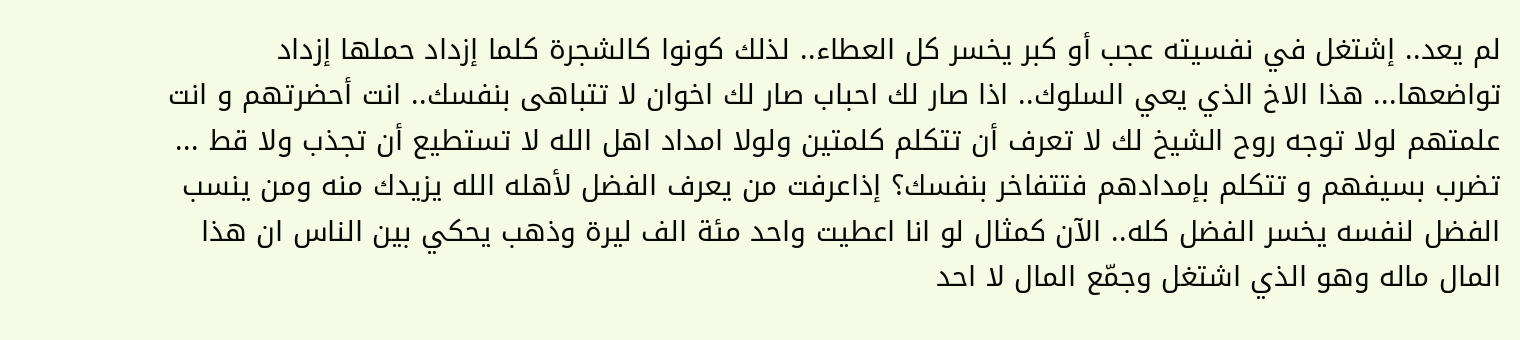لم يعد.. إشتغل في نفسيته عجب أو كبر يخسر كل العطاء.. لذلك كونوا كالشجرة كلما إزداد حملها إزداد تواضعها... هذا الاخ الذي يعي السلوك.. اذا صار لك احباب صار لك اخوان لا تتباهى بنفسك.. انت أحضرتهم و انت علمتهم لولا توجه روح الشيخ لك لا تعرف أن تتكلم كلمتين ولولا امداد اهل الله لا تستطيع أن تجذب ولا قط ... تضرب بسيفهم و تتكلم بإمدادهم فتتفاخر بنفسك؟ إذاعرفت من يعرف الفضل لأهله الله يزيدك منه ومن ينسب الفضل لنفسه يخسر الفضل كله.. الآن كمثال لو انا اعطيت واحد مئة الف ليرة وذهب يحكي بين الناس ان هذا المال ماله وهو الذي اشتغل وجمّع المال لا احد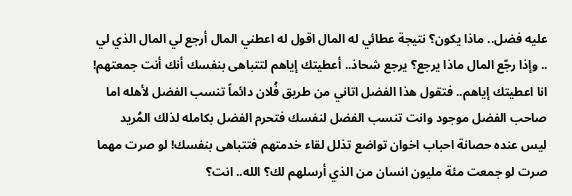عليه فضل.. ماذا يكون؟ نتيجة عطائي له المال اقول له اعطني المال أرجع لي المال الذي لي .. وإذا رجّع المال ماذا يرجع؟ يرجع شحاذ.. أعطيتك إياهم لتتباهى بنفسك أنك أنت جمعتهم! انا اعطيتك إياهم.. فتقول هذا الفضل اتاني من طريق فُلان دائماً تنسب الفضل لأهله اما صاحب الفضل موجود وانت تنسب الفضل لنفسك فتحرم الفضل بكامله لذلك المُريد ليس عنده حصانة احباب اخوان تواضع تذلل لقاء خدمتهم فتتباهى بنفسك! لو صرت مهما صرت لو جمعت مئة مليون انسان من الذي أرسلهم لك؟ الله.. انت؟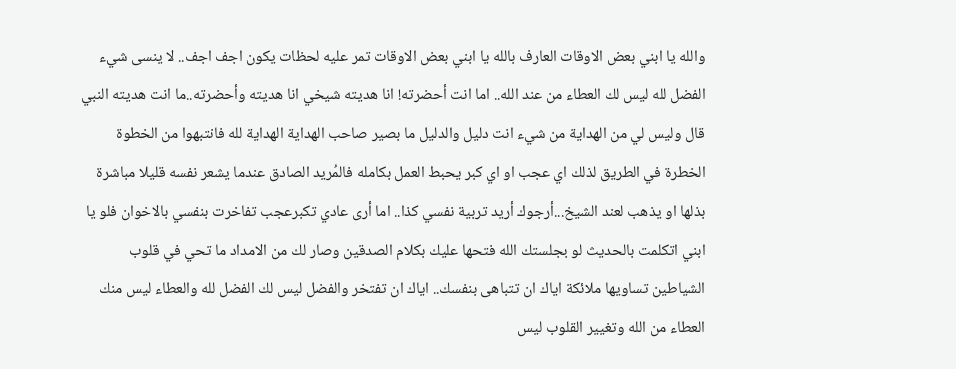والله يا ابني بعض الاوقات العارف بالله يا ابني بعض الاوقات تمر عليه لحظات يكون اجف اجف.. لا ينسى شيء الفضل لله ليس لك العطاء من عند الله.. اما انت أحضرته! انا هديته شيخي انا هديته وأحضرته..ما انت هديته النبي قال وليس لي من الهداية من شيء انت دليل والدليل ما بصير صاحب الهداية الهداية لله فانتبهوا من الخطوة الخطرة في الطريق لذلك اي عجب او اي كبر يحبط العمل بكامله فالمُريد الصادق عندما يشعر نفسه قليلا مباشرة بذلها او يذهب لعند الشيخ...أرجوك أريد تربية نفسي كذا.. اما أرى عادي تكبرعجب تفاخرت بنفسي بالاخوان فلو يا ابني اتكلمت بالحديث لو بجلستك الله فتحها عليك بكلام الصدقين وصار لك من الامداد ما تحي في قلوب الشياطين تساويها ملائكة اياك ان تتباهى بنفسك.. اياك ان تفتخر والفضل ليس لك الفضل لله والعطاء ليس منك العطاء من الله وتغيير القلوب ليس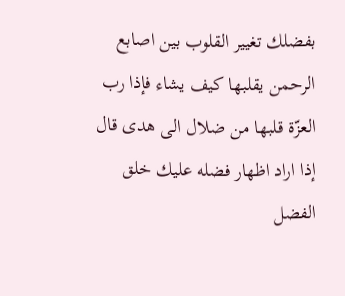بفضلك تغيير القلوب بين اصابع الرحمن يقلبها كيف يشاء فإذا رب العزّة قلبها من ضلال الى هدى قال إذا اراد اظهار فضله عليك خلق الفضل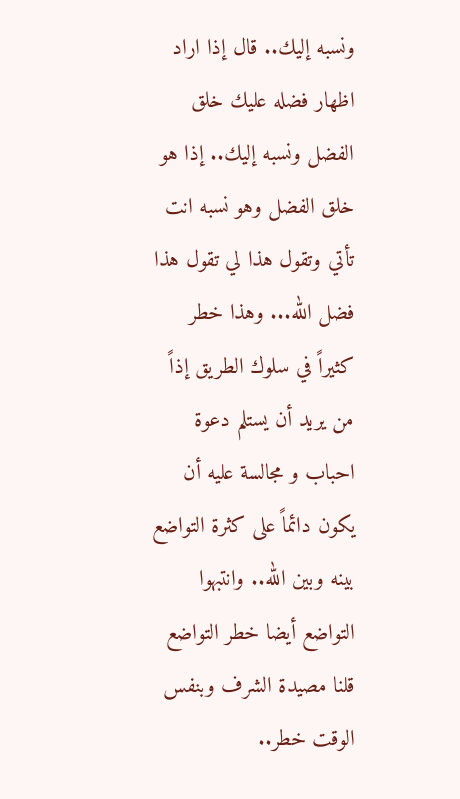ونسبه إليك.. قال إذا اراد اظهار فضله عليك خلق الفضل ونسبه إليك.. إذا هو خلق الفضل وهو نسبه انت تأتي وتقول هذا لي تقول هذا فضل الله... وهذا خطر كثيراً في سلوك الطريق إذاً من يريد أن يستلم دعوة احباب و مجالسة عليه أن يكون دائماً على كثرة التواضع بينه وبين الله.. وانتبهوا التواضع أيضا خطر التواضع قلنا مصيدة الشرف وبنفس الوقت خطر..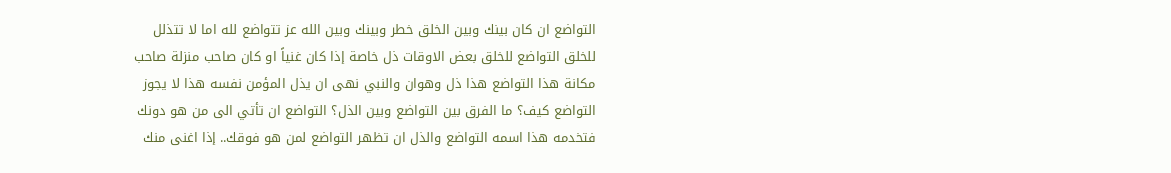التواضع ان كان بينك وبين الخلق خطر وبينك وبين الله عز تتواضع لله اما لا تتذلل للخلق التواضع للخلق بعض الاوقات ذل خاصة إذا كان غنياً او كان صاحب منزلة صاحب مكانة هذا التواضع هذا ذل وهوان والنبي نهى ان يذل المؤمن نفسه هذا لا يجوز التواضع كيف؟ ما الفرق بين التواضع وبين الذل؟ التواضع ان تأتي الى من هو دونك فتخدمه هذا اسمه التواضع والذل ان تظهر التواضع لمن هو فوقك.. إذا اغنى منك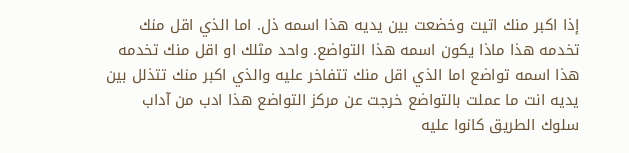إذا اكبر منك اتيت وخضعت بين يديه هذا اسمه ذل. اما الذي اقل منك تخدمه هذا ماذا يكون اسمه هذا التواضع. واحد مثلك او اقل منك تخدمه هذا اسمه تواضع اما الذي اقل منك تتفاخر عليه والذي اكبر منك تتذلل بين يديه انت ما عملت بالتواضع خرجت عن مركز التواضع هذا ادب من آداب سلوك الطريق كانوا عليه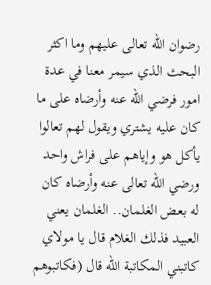رضوان الله تعالى عليهم وما اكثر البحث الذي سيمر معنا في عدة امور فرضي الله عنه وأرضاه على ما كان عليه يشتري ويقول لهم تعالوا يأكل هو وإياهم على فراش واحد ورضي الله تعالى عنه وأرضاه كان له بعض الغلمان.. الغلمان يعني العبيد فذلك الغلام قال يا مولاي كاتبني المكاتبة الله قال (فكاتبوهم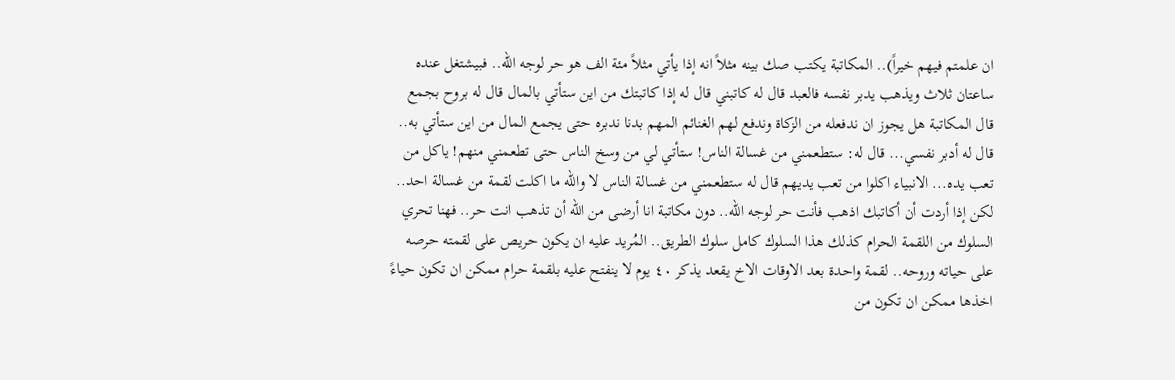ان علمتم فيهم خيراً).. المكاتبة يكتب صك بينه مثلاً انه إذا يأتي مثلاً مئة الف هو حر لوجه الله.. فبيشتغل عنده ساعتان ثلاث ويذهب يدبر نفسه فالعبد قال له كاتبني قال له إذا كاتبتك من اين ستأتي بالمال قال له بروح بجمع قال المكاتبة هل يجوز ان ندفعله من الزكاة وندفع لهم الغنائم المهم بدنا ندبره حتى يجمع المال من اين ستأتي به.. قال له أدبر نفسي... قال له: ستطعمني من غسالة الناس! ستأتي لي من وسخ الناس حتى تطعمني منهم! ياكل من تعب يده... الانبياء اكلوا من تعب يديهم قال له ستطعمني من غسالة الناس لا والله ما اكلت لقمة من غسالة احد.. لكن إذا أردت أن أكاتبك اذهب فأنت حر لوجه الله.. دون مكاتبة انا أرضى من الله أن تذهب انت حر.. فهنا تحري السلوك من اللقمة الحرام كذلك هذا السلوك كامل سلوك الطريق.. المُريد عليه ان يكون حريص على لقمته حرصه على حياته وروحه.. لقمة واحدة بعد الاوقات الاخ يقعد يذكر ٤٠ يوم لا ينفتح عليه بلقمة حرام ممكن ان تكون حياءً اخذها ممكن ان تكون من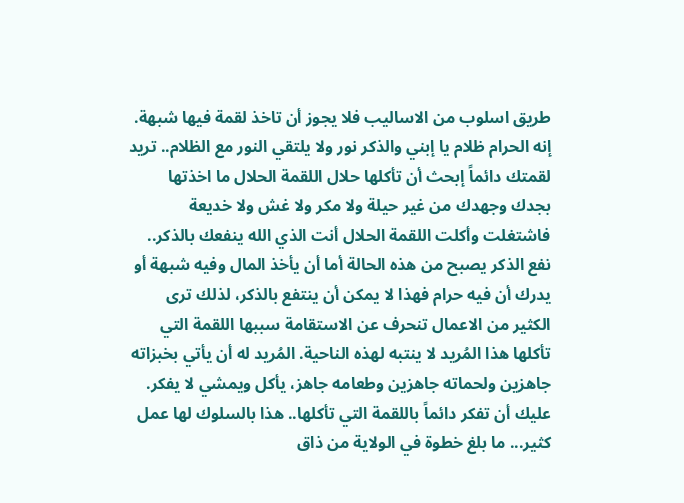طريق اسلوب من الاساليب فلا يجوز أن تاخذ لقمة فيها شبهة. إنه الحرام ظلام يا إبني والذكر نور ولا يلتقي النور مع الظلام.. تريد لقمتك دائماً إبحث أن تأكلها حلال اللقمة الحلال ما اخذتها بجدك وجهدك من غير حيلة ولا مكر ولا غش ولا خديعة فاشتغلت وأكلت اللقمة الحلال أنت الذي الله ينفعك بالذكر.. نفع الذكر يصبح من هذه الحالة أما أن يأخذ المال وفيه شبهة أو يدرك أن فيه حرام فهذا لا يمكن أن ينتفع بالذكر، لذلك ترى الكثير من الاعمال تنحرف عن الاستقامة سببها اللقمة التي تأكلها هذا المُريد لا ينتبه لهذه الناحية. المُريد له أن يأتي بخبزاته جاهزين ولحماته جاهزين وطعامه جاهز، يأكل ويمشي لا يفكر. عليك أن تفكر دائماً باللقمة التي تأكلها.. هذا بالسلوك لها عمل كثير... ما بلغ خطوة في الولاية من ذاق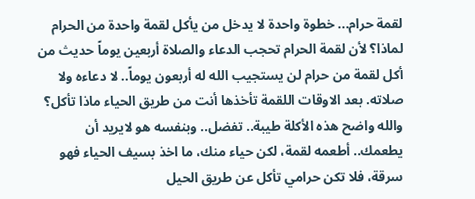لقمة حرام... خطوة واحدة لا يدخل من يأكل لقمة واحدة من الحرام لماذا؟ لأن لقمة الحرام تحجب الدعاء والصلاة أربعين يوماً حديث من أكل لقمة من حرام لن يستجيب الله له أربعون يوماً.. لا دعاءه ولا صلاته. بعد الاوقات اللقمة تأخذها أنت من طريق الحياء ماذا تأكل؟ والله واضح هذه الأكلة طيبة.. تفضل.. وبنفسه هو لايريد أن يطعمك.. أطعمه لقمة، لكن حياء منك، ما اخذ بسيف الحياء فهو سرقة، فلا تكن حرامي تأكل عن طريق الحيل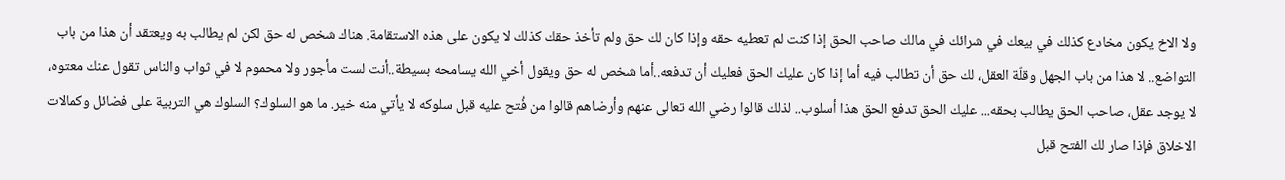ولا الاخ يكون مخادع كذلك في بيعك في شرائك في مالك صاحب الحق إذا كنت لم تعطيه حقه وإذا كان لك حق ولم تأخذ حقك كذلك لا يكون على هذه الاستقامة. هناك شخص له حق لكن لم يطالب به ويعتقد أن هذا من باب التواضع.. لا هذا من باب الجهل وقلّة العقل، لك حق أن تطالب فيه أما إذا كان عليك الحق فعليك أن تدفعه..أما شخص له حق ويقول أخي الله يسامحه بسيطة..أنت لست مأجور ولا محموم لا في ثواب والناس تقول عنك معتوه، لا يوجد عقل، صاحب الحق يطالب بحقه... عليك الحق تدفع الحق هذا أسلوب.. لذلك قالوا رضي الله تعالى عنهم وأرضاهم قالوا من فُتح عليه قبل سلوكه لا يأتي منه خير. ما هو السلوك؟ السلوك هي التربية على فضائل وكمالات الاخلاق فإذا صار لك الفتح قبل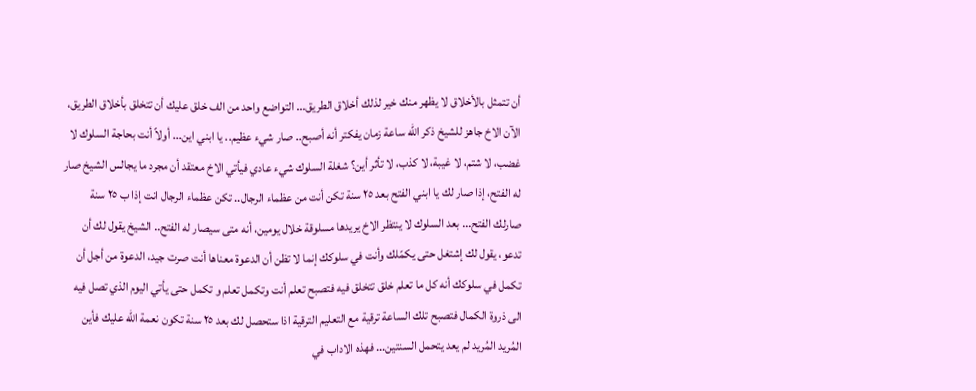أن تتمثل بالأخلاق لا يظهر منك خير لذلك أخلاق الطريق... التواضع واحد من الف خلق عليك أن تتخلق بأخلاق الطريق، الآن الاخ جاهز للشيخ ذكر الله ساعة زمان يفكتر أنه أصبح.. صار شيء عظيم.. يا ابني اين... أولاً أنت بحاجة السلوك لا غضب، لا شتم، لا غيبة، لا كذب، لا تأثر أين؟ شغلة السلوك شيء عادي فيأتي الاخ معتقد أن مجرد ما يجالس الشيخ صار له الفتح، إذا صار لك يا ابني الفتح بعد ٢٥ سنة تكن أنت من عظماء الرجال.. تكن عظماء الرجال انت إذا ب ٢٥ سنة صارلك الفتح... بعد السلوك لا ينتظر الاخ يريدها مسلوقة خلال يومين، أنه متى سيصار له الفتح.. الشيخ يقول لك أن تدعو، يقول لك إشتغل حتى يكمّلك وأنت في سلوكك إنما لا تظن أن الدعوة معناها أنت صرت جيد، الدعوة من أجل أن تكمل في سلوكك أنه كل ما تعلم خلق تتخلق فيه فتصبح تعلم أنت وتكمل تعلم و تكمل حتى يأتي اليوم الذي تصل فيه الى ذروة الكمال فتصبح تلك الساعة ترقية مع التعليم الترقية اذا ستحصل لك بعد ٢٥ سنة تكون نعمة الله عليك فأين المُريد المُريد لم يعد يتحمل السنتين... فهذه الاداب في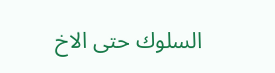السلوك حتى الاخ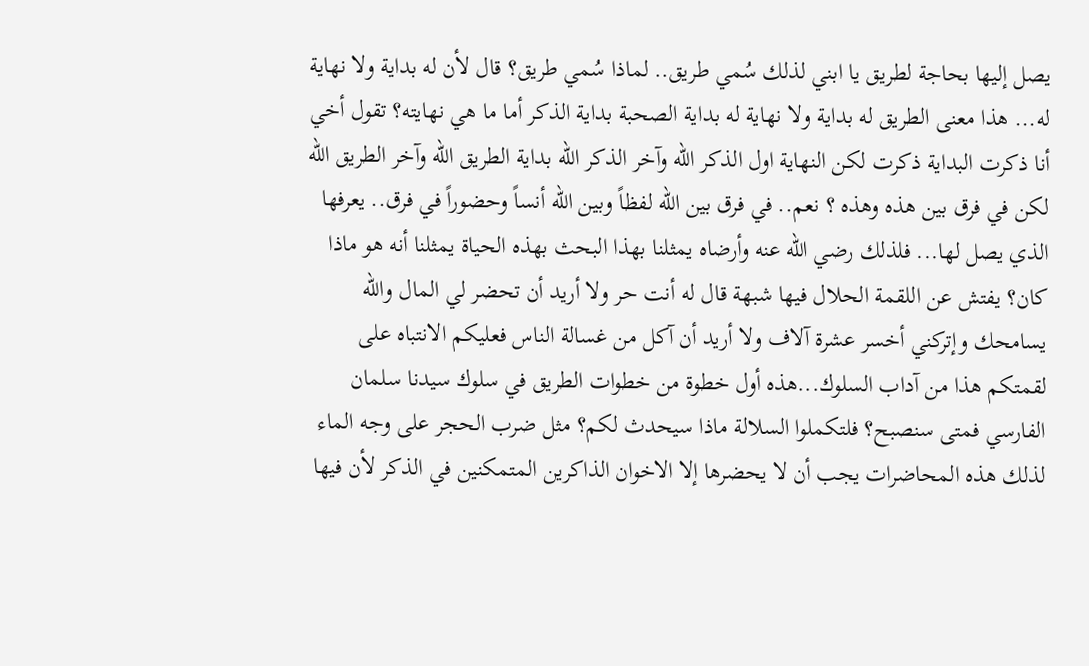يصل إليها بحاجة لطريق يا ابني لذلك سُمي طريق.. لماذا سُمي طريق؟ قال لأن له بداية ولا نهاية له... هذا معنى الطريق له بداية ولا نهاية له بداية الصحبة بداية الذكر أما ما هي نهايته؟ تقول أخي أنا ذكرت البداية ذكرت لكن النهاية اول الذكر الله وآخر الذكر الله بداية الطريق الله وآخر الطريق الله لكن في فرق بين هذه وهذه ؟ نعم.. في فرق بين الله لفظاً وبين الله أنساً وحضوراً في فرق.. يعرفها الذي يصل لها... فلذلك رضي الله عنه وأرضاه يمثلنا بهذا البحث بهذه الحياة يمثلنا أنه هو ماذا كان؟ يفتش عن اللقمة الحلال فيها شبهة قال له أنت حر ولا أريد أن تحضر لي المال والله يسامحك وإتركني أخسر عشرة آلاف ولا أريد أن آكل من غسالة الناس فعليكم الانتباه على لقمتكم هذا من آداب السلوك...هذه أول خطوة من خطوات الطريق في سلوك سيدنا سلمان الفارسي فمتى سنصبح؟ فلتكملوا السلالة ماذا سيحدث لكم؟ مثل ضرب الحجر على وجه الماء لذلك هذه المحاضرات يجب أن لا يحضرها إلا الاخوان الذاكرين المتمكنين في الذكر لأن فيها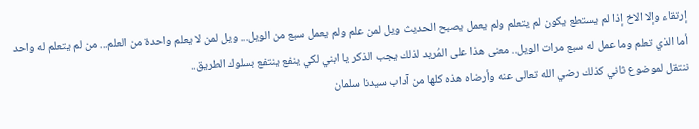إرتقاء وإلا الاخ إذا لم يستطع يكون لم يتعلم ولم يعمل يصبح الحديث ويل لمن علم ولم يعمل سبع من الويل... ويل لمن لا يعلم واحدة من العلم... من لم يتعلم له واحد أما الذي تعلم وما عمل له سبع مرات الويل.. معنى هذا على المُريد لذلك يجب الذكر يا ابني لكي ينفع ينتفع بسلوك الطريق..
ننتقل لموضوع ثاني كذلك رضي الله تعالى عنه وأرضاه هذه كلها من آداب سيدنا سلمان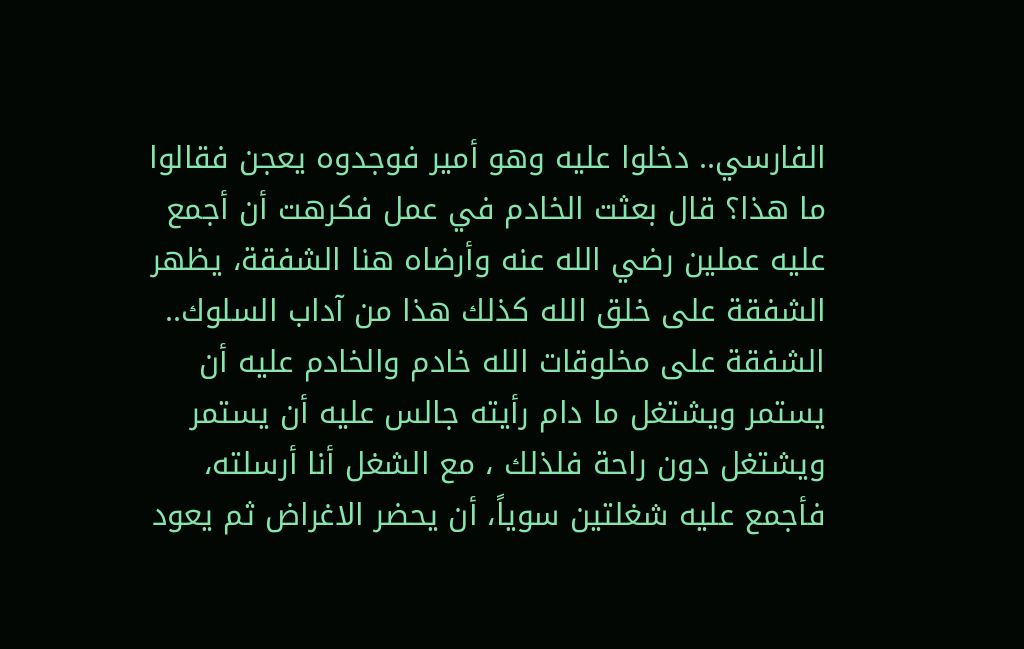الفارسي.. دخلوا عليه وهو أمير فوجدوه يعجن فقالوا ما هذا؟ قال بعثت الخادم في عمل فكرهت أن أجمع عليه عملين رضي الله عنه وأرضاه هنا الشفقة، يظهر الشفقة على خلق الله كذلك هذا من آداب السلوك.. الشفقة على مخلوقات الله خادم والخادم عليه أن يستمر ويشتغل ما دام رأيته جالس عليه أن يستمر ويشتغل دون راحة فلذلك ، مع الشغل أنا أرسلته، فأجمع عليه شغلتين سوياً، أن يحضر الاغراض ثم يعود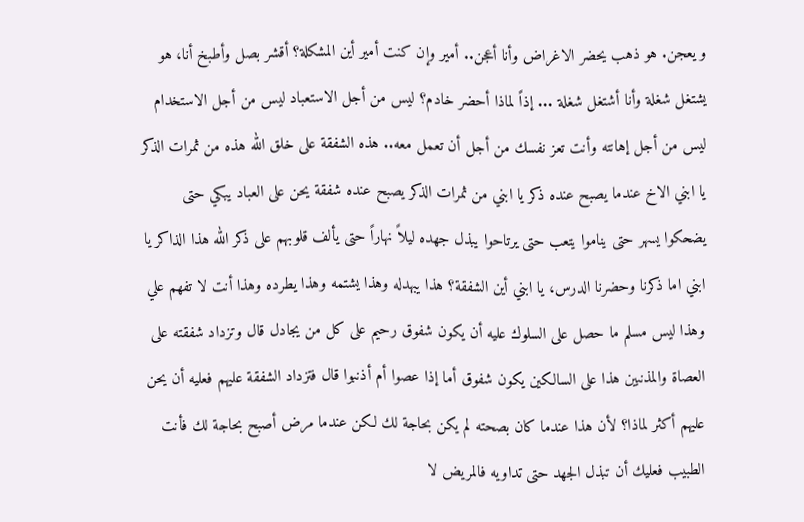و يعجن. هو ذهب يحضر الاغراض وأنا أعجن.. أمير وإن كنت أمير أين المشكلة؟ أقشر بصل وأطبخ أنا، هو يشتغل شغلة وأنا أشتغل شغلة ... إذاً لماذا أحضر خادم؟ ليس من أجل الاستعباد ليس من أجل الاستخدام ليس من أجل إهانته وأنت تعز نفسك من أجل أن تعمل معه.. هذه الشفقة على خلق الله هذه من ثمرات الذكر يا ابني الاخ عندما يصبح عنده ذكر يا ابني من ثمرات الذكر يصبح عنده شفقة يحن على العباد يبكي حتى يضحكوا يسهر حتى يناموا يتعب حتى يرتاحوا يبذل جهده ليلاً نهاراً حتى يألف قلوبهم على ذكر الله هذا الذاكر يا ابني اما ذكرنا وحضرنا الدرس، يا ابني أين الشفقة؟ هذا يبهدله وهذا يشتمه وهذا يطرده وهذا أنت لا تفهم علي وهذا ليس مسلم ما حصل على السلوك عليه أن يكون شفوق رحيم على كل من يجادل قال وتزداد شفقته على العصاة والمذنبين هذا على السالكين يكون شفوق أما إذا عصوا أم أذنبوا قال فتزداد الشفقة عليهم فعليه أن يحن عليهم أكثر لماذا؟ لأن هذا عندما كان بصحته لم يكن بحاجة لك لكن عندما مرض أصبح بحاجة لك فأنت الطبيب فعليك أن تبذل الجهد حتى تداويه فالمريض لا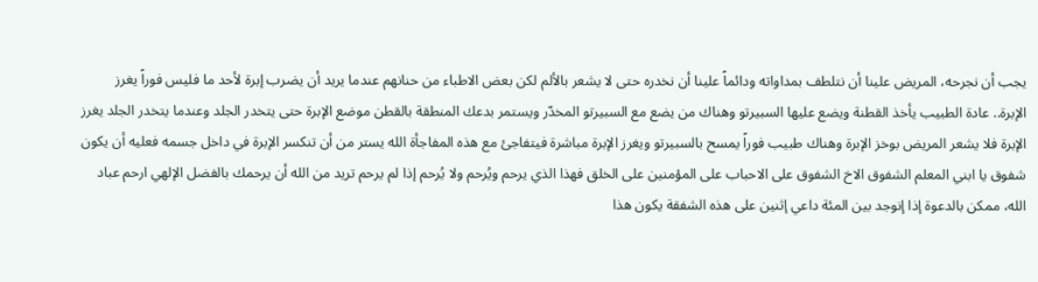يجب أن نجرحه، المريض علينا أن نتلطف بمداواته ودائماً علينا أن نخدره حتى لا يشعر بالألم لكن بعض الاطباء من حنانهم عندما يريد أن يضرب إبرة لأحد ما فليس فوراً يغرز الإبرة.. عادة الطبيب يأخذ القطنة ويضع عليها السبيرتو وهناك من يضع مع السبيرتو المخدّر ويستمر بدعك المنطقة بالقطن موضع الإبرة حتى يتخدر الجلد وعندما يتخدر الجلد يغرز الإبرة فلا يشعر المريض بوخز الإبرة وهناك طبيب فوراً يمسح بالسبيرتو ويغرز الإبرة مباشرة فيتفاجئ مع هذه المفاجأة الله يستر من أن تنكسر الإبرة في داخل جسمه فعليه أن يكون شفوق يا ابني المعلم الشفوق الاخ الشفوق على الاحباب على المؤمنين على الخلق فهذا الذي يرحم ويُرحم ولا يُرحم إذا لم يرحم تريد من الله أن يرحمك بالفضل الإلهي ارحم عباد الله، ممكن بالدعوة إذا إنوجد بين المئة داعي إثنين على هذه الشفقة يكون هذا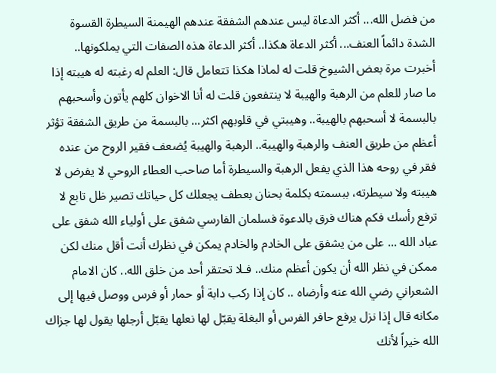من فضل الله... أكثر الدعاة ليس عندهم الشفقة عندهم الهيمنة السيطرة القسوة الشدة دائماً العنف... أكثر الدعاة هكذا.. أكثر الدعاة هذه الصفات التي يملكونها.. أخبرت مرة بعض الشيوخ قلت له لماذا هكذا تتعامل قال: العلم له رغبته له هيبته إذا ما صار للعلم من الرهبة والهيبة لا ينتفعون قلت له أنا الاخوان كلهم يأتون وأسحبهم بالبسمة لا أسحبهم بالهيبة.. وهيبتي في قلوبهم اكثر... بالبسمة من طريق الشفقة تؤثر أعظم من طريق العنف والرهبة والهيبة.. الرهبة والهيبة يُضعف فقير الروح من عنده فقر في روحه هذا الذي يفعل الرهبة والسيطرة أما صاحب العطاء الروحي لا يفرض لا هيبته ولا سيطرته، ببسمته بكلمة بحنان بعطف يجعلك كل حياتك تصير ظل تابع لا ترفع رأسك فكم هناك فرق بالدعوة فسلمان الفارسي شفق على أولياء الله شفق على عباد الله ... على من يشفق على الخادم والخادم يمكن في نظرك أنت أقل منك لكن ممكن في نظر الله أن يكون أعظم منك.. فـلا تحتقر أحد من خلق الله.. كان الامام الشعراني رضي الله عنه وأرضاه .. كان إذا ركب دابة أو حمار أو فرس ووصل فيها إلى مكانه قال إذا نزل يرفع حافر الفرس أو البغلة يقبّل لها نعلها يقبّل أرجلها يقول لها جزاك الله خيراً لأنك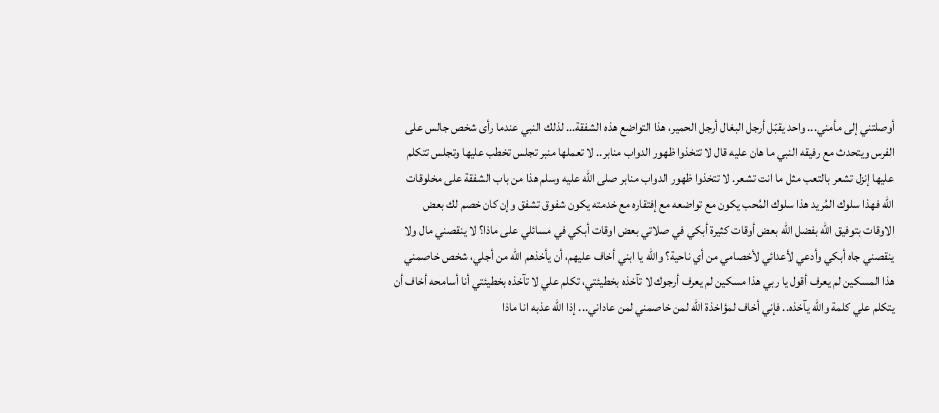أوصلتني إلى مأمني... واحد يقبّل أرجل البغال أرجل الحمير، هذا التواضع هذه الشفقة... لذلك النبي عندما رأى شخص جالس على الفرس ويتحدث مع رفيقه النبي ما هان عليه قال لا تتخذوا ظهور الدواب منابر.. لا تعملها منبر تجلس تخطب عليها وتجلس تتكلم عليها إنزل تشعر بالتعب مثل ما انت تشعر. لا تتخذوا ظهور الدواب منابر صلى الله عليه وسلم هذا من باب الشفقة على مخلوقات الله فهذا سلوك المُريد هذا سلوك المُحب يكون مع تواضعه مع إفتقاره مع خدمته يكون شفوق تشفق وإن كان خصم لك بعض الاوقات بتوفيق الله بفضل الله بعض أوقات كثيرة أبكي في صلاتي بعض اوقات أبكي في مسائلي على ماذا؟ لا ينقصني مال ولا ينقصني جاه أبكي وأدعي لأعدائي لأخصامي من أي ناحية؟ والله يا ابني أخاف عليهم، أن يأخذهم الله من أجلي، شخص خاصمني هذا المسكين لم يعرف أقول يا ربي هذا مسكين لم يعرف أرجوك لا تآخذه بخطيئتي، تكلم علي لا تآخذه بخطيئتي أنا أسامحه أخاف أن يتكلم علي كلمة والله يآخذه.. فإني أخاف لمؤاخذة الله لمن خاصمني لمن عاداني... إذا الله عذبه انا ماذا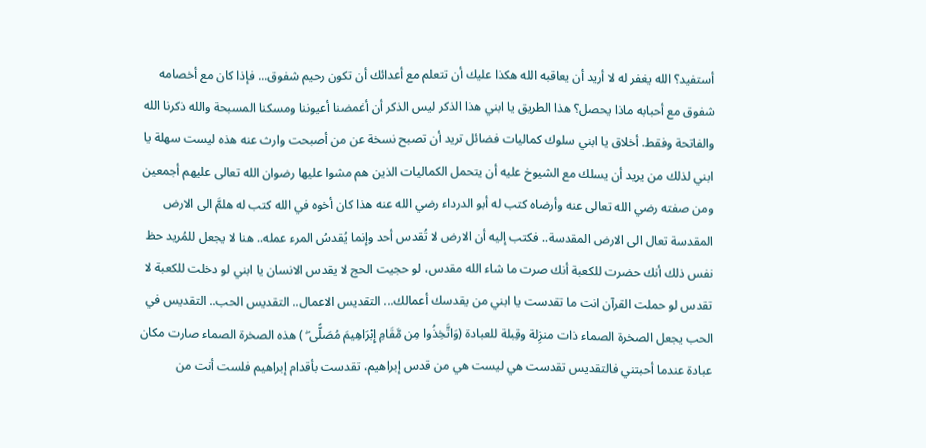أستفيد؟ الله يغفر له لا أريد أن يعاقبه الله هكذا عليك أن تتعلم مع أعدائك أن تكون رحيم شفوق... فإذا كان مع أخصامه شفوق مع أحبابه ماذا يحصل؟ هذا الطريق يا ابني هذا الذكر ليس الذكر أن أغمضنا أعيوننا ومسكنا المسبحة والله ذكرنا الله والفاتحة وفقط. أخلاق يا ابني سلوك كماليات فضائل تريد أن تصبح نسخة عن من أصبحت وارث عنه هذه ليست سهلة يا ابني لذلك من يريد أن يسلك مع الشيوخ عليه أن يتحمل الكماليات الذين هم مشوا عليها رضوان الله تعالى عليهم أجمعين ومن صفته رضي الله تعالى عنه وأرضاه كتب له أبو الدرداء رضي الله عنه هذا كان أخوه في الله كتب له هلمَّ الى الارض المقدسة تعال الى الارض المقدسة.. فكتب إليه أن الارض لا تُقدس أحد وإنما يُقدسُ المرء عمله.. هنا لا يجعل للمُريد حظ نفس ذلك أنك حضرت للكعبة أنك صرت ما شاء الله مقدس، لو حجيت الحج لا يقدس الانسان يا ابني لو دخلت للكعبة لا تقدس لو حملت القرآن انت ما تقدست يا ابني من يقدسك أعمالك... التقديس الاعمال.. التقديس الحب.. التقديس في الحب يجعل الصخرة الصماء ذات منزِلة وقِبلة للعبادة (وَاتَّخِذُوا مِن مَّقَامِ إِبْرَاهِيمَ مُصَلًّى ۖ ) هذه الصخرة الصماء صارت مكان عبادة عندما أحبتني فالتقديس تقدست هي ليست هي من قدس إبراهيم، تقدست بأقدام إبراهيم فلست أنت من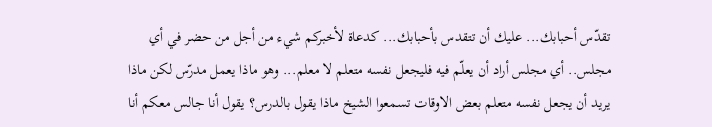تقدّس أحبابك... عليك أن تتقدس بأحبابك... كدعاة لأخبركم شيء من أجل من حضر في أي مجلس.. أي مجلس أراد أن يعلّم فيه فليجعل نفسه متعلم لا معلم... وهو ماذا يعمل مدرّس لكن ماذا يريد أن يجعل نفسه متعلم بعض الاوقات تسمعوا الشيخ ماذا يقول بالدرس؟ يقول أنا جالس معكم أنا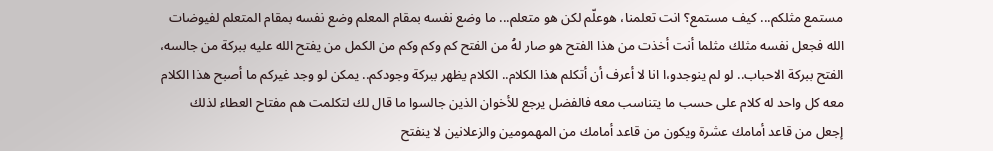مستمع مثلكم... كيف مستمع؟ انت تعلمنا، هوعلّم لكن هو متعلم... ما وضع نفسه بمقام المعلم وضع نفسه بمقام المتعلم لفيوضات الله فجعل نفسه مثلك مثلما أنت أخذت من هذا الفتح هو صار لهُ من الفتح كم وكم وكم من الكمل من يفتح الله عليه ببركة من جالسه، الفتح ببركة الاحباب.. لو لم ينوجدو،ا انا لا أعرف أن أتكلم هذا الكلام.. الكلام يظهر ببركة وجودكم.. يمكن لو وجد غيركم ما أصبح هذا الكلام معه كل واحد له كلام على حسب ما يتناسب معه فالفضل يرجع للأخوان الذين جالسوا ما قال لك لتكلمت هم مفتاح العطاء لذلك إجعل من قاعد أمامك عشرة ويكون من قاعد أمامك من المهمومين والزعلانين لا ينفتح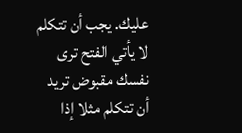عليك. يجب أن تتكلم لا يأتي الفتح ترى نفسك مقبوض تريد أن تتكلم مثلا إذا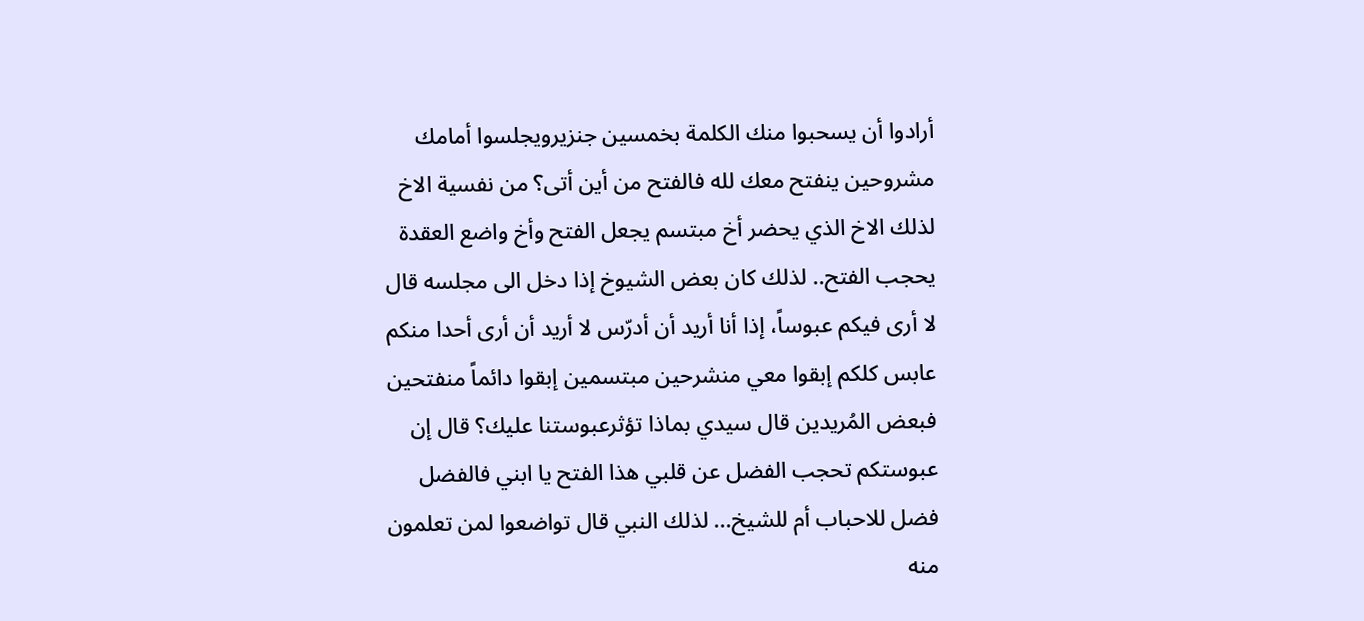أرادوا أن يسحبوا منك الكلمة بخمسين جنزيرويجلسوا أمامك مشروحين ينفتح معك لله فالفتح من أين أتى؟ من نفسية الاخ لذلك الاخ الذي يحضر أخ مبتسم يجعل الفتح وأخ واضع العقدة يحجب الفتح.. لذلك كان بعض الشيوخ إذا دخل الى مجلسه قال لا أرى فيكم عبوساً، إذا أنا أريد أن أدرّس لا أريد أن أرى أحدا منكم عابس كلكم إبقوا معي منشرحين مبتسمين إبقوا دائماً منفتحين فبعض المُريدين قال سيدي بماذا تؤثرعبوستنا عليك؟ قال إن عبوستكم تحجب الفضل عن قلبي هذا الفتح يا ابني فالفضل فضل للاحباب أم للشيخ... لذلك النبي قال تواضعوا لمن تعلمون منه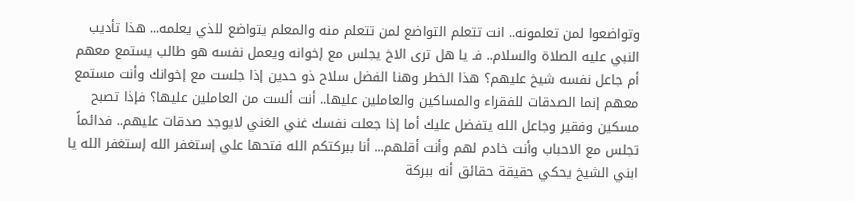وتواضعوا لمن تعلمونه.. انت تتعلم التواضع لمن تتعلم منه والمعلم يتواضع للذي يعلمه... هذا تأديب النبي عليه الصلاة والسلام.. فـ يا هل ترى الاخ يجلس مع إخوانه ويعمل نفسه هو طالب يستمع معهم أم جاعل نفسه شيخ عليهم؟ هذا الخطر وهنا الفضل سلاح ذو حدين إذا جلست مع إخوانك وأنت مستمع معهم إنما الصدقات للفقراء والمساكين والعاملين عليها.. أنت ألست من العاملين عليها؟ فإذا تصبح مسكين وفقير وجاعل الله يتفضل عليك أما إذا جعلت نفسك غني الغني لايوجد صدقات عليهم.. فدائماً تجلس مع الاحباب وأنت خادم لهم وأنت أقلهم... أنا ببركتكم الله فتحها علي إستغفر الله إستغفر الله يا ابني الشيخ يحكي حقيقة حقائق أنه ببركة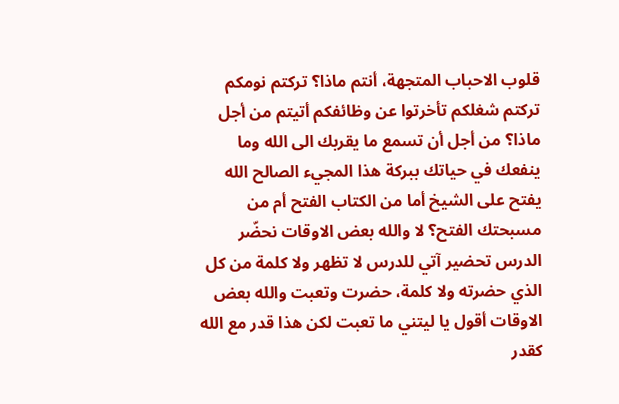قلوب الاحباب المتجهة، أنتم ماذا؟ تركتم نومكم تركتم شغلكم تأخرتوا عن وظائفكم أتيتم من أجل ماذا؟ من أجل أن تسمع ما يقربك الى الله وما ينفعك في حياتك ببركة هذا المجيء الصالح الله يفتح على الشيخ أما من الكتاب الفتح أم من مسبحتك الفتح؟ لا والله بعض الاوقات نحضّر الدرس تحضير آتي للدرس لا تظهر ولا كلمة من كل الذي حضرته ولا كلمة، حضرت وتعبت والله بعض الاوقات أقول يا ليتني ما تعبت لكن هذا قدر مع الله كقدر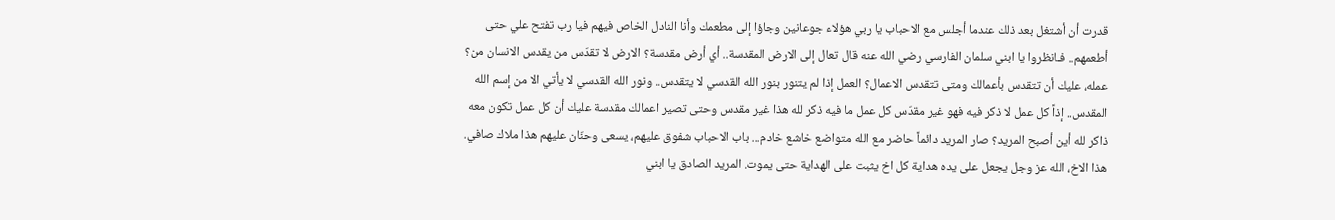قدرت أن أشتغل بعد ذلك عندما أجلس مع الاحباب يا ربي هؤلاء جوعانين وجاؤا إلى مطعمك وأنا النادل الخاص فيهم فيا رب تفتح علي حتى أطعمهم.. فـانظروا يا ابني سلمان الفارسي رضي الله عنه قال تعال إلى الارض المقدسة.. أي أرض مقدسة؟ الارض لا تقدّس من يقدس الانسان من؟ عمله، عليك أن تتقدس بأعمالك ومتى تتقدس الاعمال؟ العمل إذا لم يتنور بنور الله القدسي لا يتقدس.. ونور الله القدسي لا يأتي الا من إسم الله المقدس.. إذاً كل عمل لا ذكر فيه فهو غير مقدّس كل عمل ما فيه ذكر لله هذا غير مقدس وحتى تصير اعمالك مقدسة عليك أن كل عمل تكون معه ذاكر لله أين أصبح المريد؟ صار المريد دائماً حاضر مع الله متواضع خاشع خادم... باب الاحباب شفوق عليهم، يسعى وحنّان عليهم هذا ملاك صافي. هذا الاخ، الله عز وجل يجعل على يده هداية كل اخ يثبت على الهداية حتى يموت. المريد الصادق يا ابني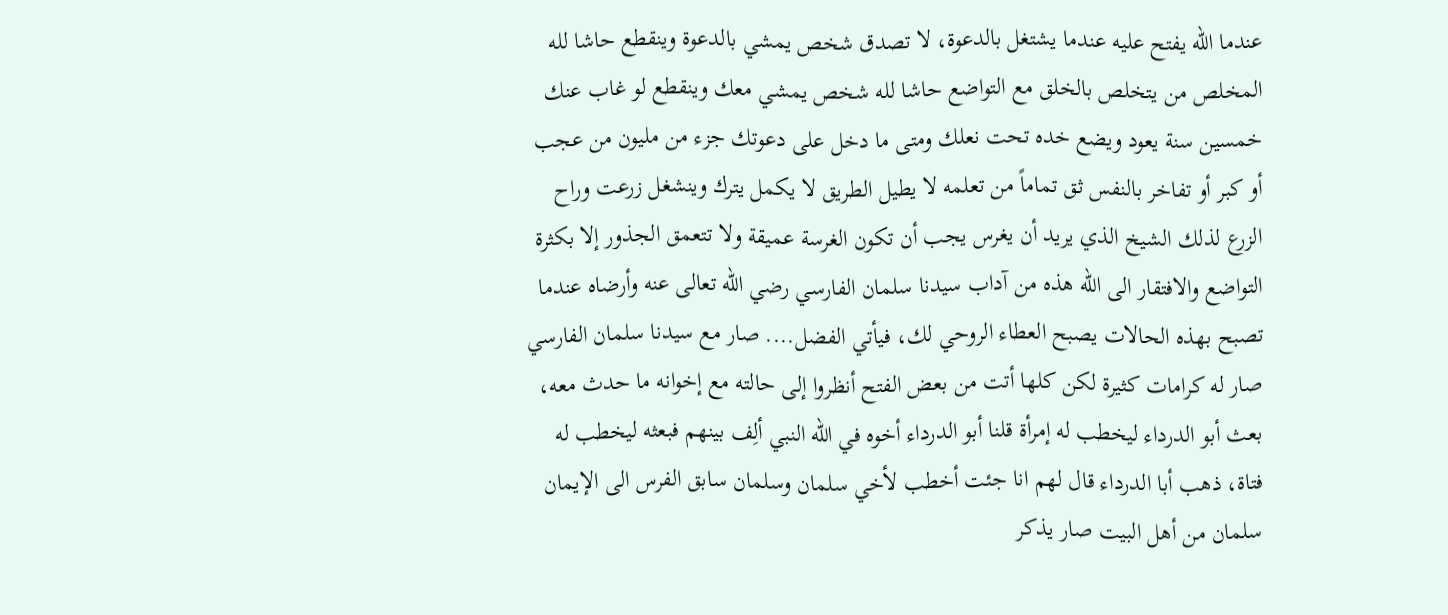عندما الله يفتح عليه عندما يشتغل بالدعوة، لا تصدق شخص يمشي بالدعوة وينقطع حاشا لله المخلص من يتخلص بالخلق مع التواضع حاشا لله شخص يمشي معك وينقطع لو غاب عنك خمسين سنة يعود ويضع خده تحت نعلك ومتى ما دخل على دعوتك جزء من مليون من عجب أو كبر أو تفاخر بالنفس ثق تماماً من تعلمه لا يطيل الطريق لا يكمل يترك وينشغل زرعت وراح الزرع لذلك الشيخ الذي يريد أن يغرس يجب أن تكون الغرسة عميقة ولا تتعمق الجذور إلا بكثرة التواضع والافتقار الى الله هذه من آداب سيدنا سلمان الفارسي رضي الله تعالى عنه وأرضاه عندما تصبح بهذه الحالات يصبح العطاء الروحي لك، فيأتي الفضل.... صار مع سيدنا سلمان الفارسي صار له كرامات كثيرة لكن كلها أتت من بعض الفتح أنظروا إلى حالته مع إخوانه ما حدث معه، بعث أبو الدرداء ليخطب له إمرأة قلنا أبو الدرداء أخوه في الله النبي ألِف بينهم فبعثه ليخطب له فتاة، ذهب أبا الدرداء قال لهم انا جئت أخطب لأخي سلمان وسلمان سابق الفرس الى الإيمان سلمان من أهل البيت صار يذكر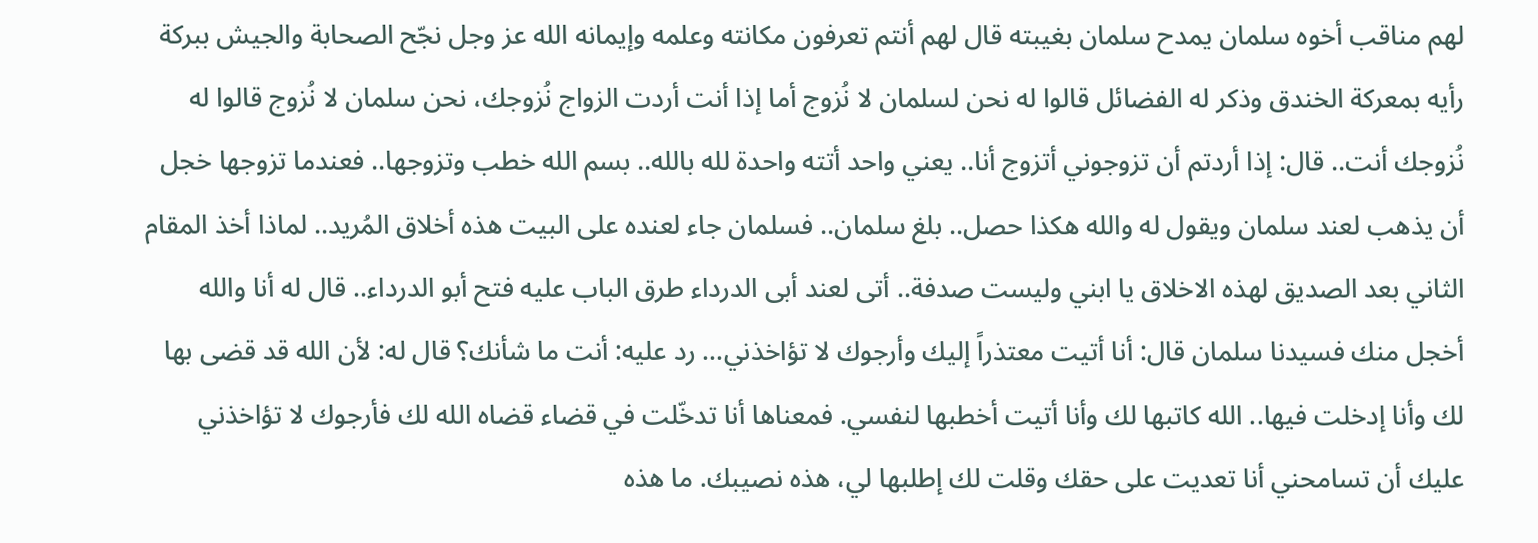لهم مناقب أخوه سلمان يمدح سلمان بغيبته قال لهم أنتم تعرفون مكانته وعلمه وإيمانه الله عز وجل نجّح الصحابة والجيش ببركة رأيه بمعركة الخندق وذكر له الفضائل قالوا له نحن لسلمان لا نُزوج أما إذا أنت أردت الزواج نُزوجك، نحن سلمان لا نُزوج قالوا له نُزوجك أنت.. قال: إذا أردتم أن تزوجوني أتزوج أنا.. يعني واحد أتته واحدة لله بالله.. بسم الله خطب وتزوجها.. فعندما تزوجها خجل أن يذهب لعند سلمان ويقول له والله هكذا حصل.. بلغ سلمان.. فسلمان جاء لعنده على البيت هذه أخلاق المُريد.. لماذا أخذ المقام الثاني بعد الصديق لهذه الاخلاق يا ابني وليست صدفة.. أتى لعند أبى الدرداء طرق الباب عليه فتح أبو الدرداء.. قال له أنا والله أخجل منك فسيدنا سلمان قال: أنا أتيت معتذراً إليك وأرجوك لا تؤاخذني... رد عليه: أنت ما شأنك؟ قال له: لأن الله قد قضى بها لك وأنا إدخلت فيها.. الله كاتبها لك وأنا أتيت أخطبها لنفسي. فمعناها أنا تدخّلت في قضاء قضاه الله لك فأرجوك لا تؤاخذني عليك أن تسامحني أنا تعديت على حقك وقلت لك إطلبها لي، هذه نصيبك. ما هذه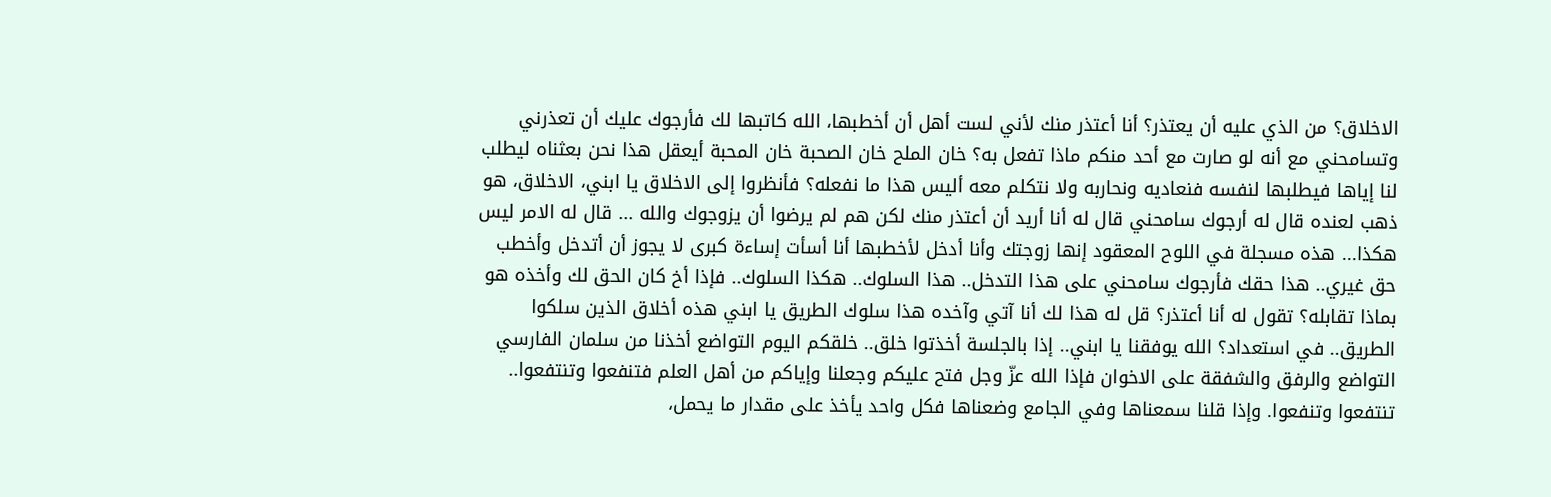الاخلاق؟ من الذي عليه أن يعتذر؟ أنا أعتذر منك لأني لست أهل أن أخطبها، الله كاتبها لك فأرجوك عليك أن تعذرني وتسامحني مع أنه لو صارت مع أحد منكم ماذا تفعل به؟ خان الملح خان الصحبة خان المحبة أيعقل هذا نحن بعثناه ليطلب لنا إياها فيطلبها لنفسه فنعاديه ونحاربه ولا نتكلم معه أليس هذا ما نفعله؟ فأنظروا إلى الاخلاق يا ابني، الاخلاق، هو ذهب لعنده قال له أرجوك سامحني قال له أنا أريد أن أعتذر منك لكن هم لم يرضوا أن يزوجوك والله ... قال له الامر ليس هكذا... هذه مسجلة في اللوح المعقود إنها زوجتك وأنا أدخل لأخطبها أنا أسأت إساءة كبرى لا يجوز أن أتدخل وأخطب حق غيري.. هذا حقك فأرجوك سامحني على هذا التدخل.. هذا السلوك.. هكذا السلوك.. فإذا أخ كان الحق لك وأخذه هو بماذا تقابله؟ تقول له أنا أعتذر؟ قل له هذا لك أنا آتي وآخده هذا سلوك الطريق يا ابني هذه أخلاق الذين سلكوا الطريق.. في استعداد؟ الله يوفقنا يا ابني.. إذا بالجلسة أخذتوا خلق.. خلقكم اليوم التواضع أخذنا من سلمان الفارسي التواضع والرفق والشفقة على الاخوان فإذا الله عزّ وجل فتح عليكم وجعلنا وإياكم من أهل العلم فتنفعوا وتنتفعوا.. تنتفعوا وتنفعوا. وإذا قلنا سمعناها وفي الجامع وضعناها فكل واحد يأخذ على مقدار ما يحمل،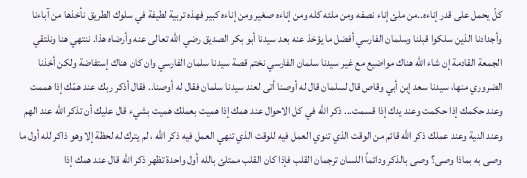كلّ يحمل على قدر إناءه..من ملئ إناء نصفه ومن ملئه كله ومن إناءه صغير ومن إناءه كبير فهذه تربية لطيفة في سلوك الطريق نأخذها من آباءنا وأجدادنا الذين سلكوا قبلنا وسلمان الفارسي أفضل ما يؤخذ عنه بعد سيدنا أبو بكر الصديق رضي الله تعالى عنه وأرضاه هذا. ننتهي هنا ونلتقي الجمعة القادمة إن شاء الله هناك مواضيع مع غير سيدنا سلمان الفارسي نختم قصة سيدنا سلمان الفارسي وان كان هناك إستفاضة ولكن أخذنا الضروري منها، سيدنا سعد إبن أبي وقاص قال لسلمان قال له أوصنا أتى لعند سيدنا سلمان فقال له أوصنا.. فقال أذكر ربك عند همّك إذا هممت وعند حكمك إذا حكمت وعند يدك إذا قسمت... ذكر الله في كل الاحوال عند همك إذا هميت بعملك هميت بشيء قال عليك أن تذكر الله عند الهم وعند النية وعند عملك ذكر الله قائم من الوقت الذي تنوي العمل فيه للوقت الذي تنهي العمل فيه ذكر الله ، لم يترك له لحظة إلا وهو ذاكر لله أول ما وصى به بماذا وصى؟ وصى بالذكر ودائماً اللسان ترجمان القلب فإذا كان القلب ممتلئ بالله أول واحدة تظهر ذكر الله قال عند همك إذا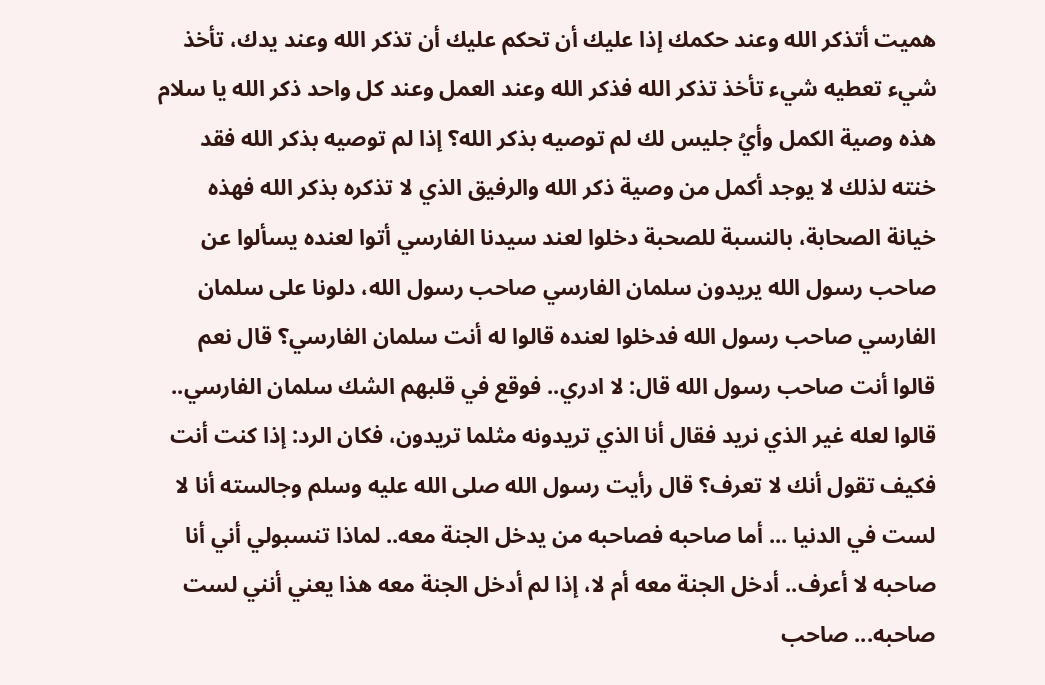هميت أتذكر الله وعند حكمك إذا عليك أن تحكم عليك أن تذكر الله وعند يدك، تأخذ شيء تعطيه شيء تأخذ تذكر الله فذكر الله وعند العمل وعند كل واحد ذكر الله يا سلام هذه وصية الكمل وأيُ جليس لك لم توصيه بذكر الله؟ إذا لم توصيه بذكر الله فقد خنته لذلك لا يوجد أكمل من وصية ذكر الله والرفيق الذي لا تذكره بذكر الله فهذه خيانة الصحابة، بالنسبة للصحبة دخلوا لعند سيدنا الفارسي أتوا لعنده يسألوا عن صاحب رسول الله يريدون سلمان الفارسي صاحب رسول الله، دلونا على سلمان الفارسي صاحب رسول الله فدخلوا لعنده قالوا له أنت سلمان الفارسي؟ قال نعم قالوا أنت صاحب رسول الله قال: لا ادري.. فوقع في قلبهم الشك سلمان الفارسي.. قالوا لعله غير الذي نريد فقال أنا الذي تريدونه مثلما تريدون، فكان الرد: إذا كنت أنت فكيف تقول أنك لا تعرف؟ قال رأيت رسول الله صلى الله عليه وسلم وجالسته أنا لا لست في الدنيا ... أما صاحبه فصاحبه من يدخل الجنة معه.. لماذا تنسبولي أني أنا صاحبه لا أعرف.. أدخل الجنة معه أم لا، إذا لم أدخل الجنة معه هذا يعني أنني لست صاحبه... صاحب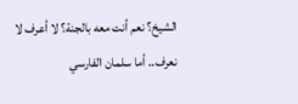الشيخ؟ نعم أنت معه بالجنة؟ لا أعرف لا نعرف.. أما سلمان الفارسي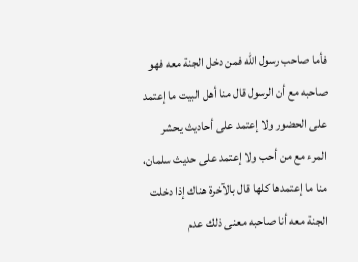فأما صاحب رسول الله فمن دخل الجنة معه فهو صاحبه مع أن الرسول قال منا أهل البيت ما إعتمد على الحضور ولا إعتمد على أحاديث يحشر المرء مع من أحب ولا إعتمد على حديث سلمان، منا ما إعتمدها كلها قال بالآخرة هناك إذا دخلت الجنة معه أنا صاحبه معنى ذلك عدم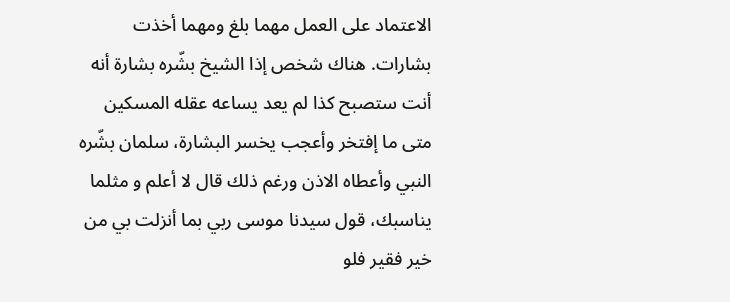الاعتماد على العمل مهما بلغ ومهما أخذت بشارات. هناك شخص إذا الشيخ بشّره بشارة أنه أنت ستصبح كذا لم يعد يساعه عقله المسكين متى ما إفتخر وأعجب يخسر البشارة، سلمان بشّره النبي وأعطاه الاذن ورغم ذلك قال لا أعلم و مثلما يناسبك، قول سيدنا موسى ربي بما أنزلت بي من خير فقير فلو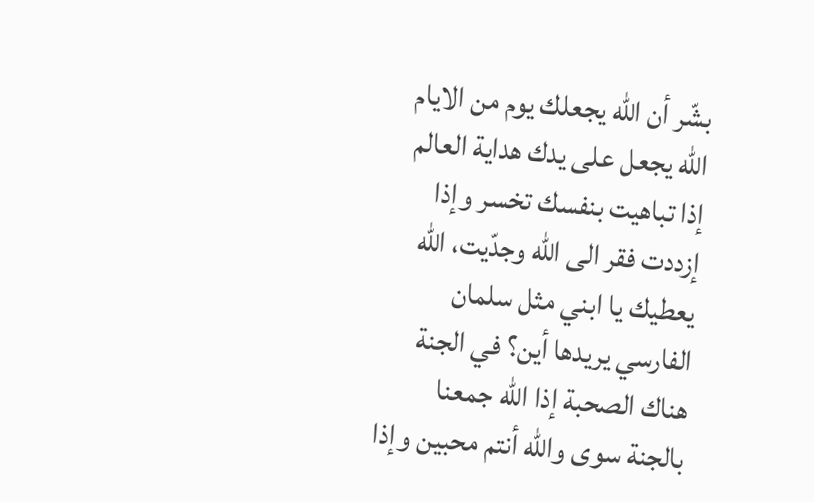بشّر أن الله يجعلك يوم من الايام الله يجعل على يدك هداية العالم إذا تباهيت بنفسك تخسر وإذا إزددت فقر الى الله وجدّيت، الله يعطيك يا ابني مثل سلمان الفارسي يريدها أين؟ في الجنة هناك الصحبة إذا الله جمعنا بالجنة سوى والله أنتم محبين وإذا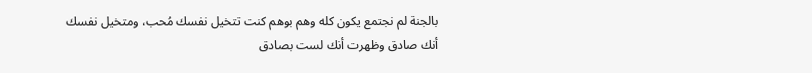بالجنة لم نجتمع يكون كله وهم بوهم كنت تتخيل نفسك مُحب، ومتخيل نفسك أنك صادق وظهرت أنك لست بصادق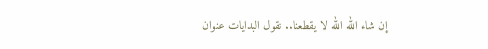إن شاء الله الله لا يقطعنا.. نقول البدايات عنوان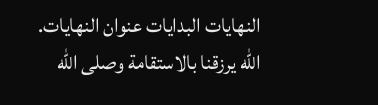النهايات البدايات عنوان النهايات. الله يرزقنا بالاستقامة وصلى الله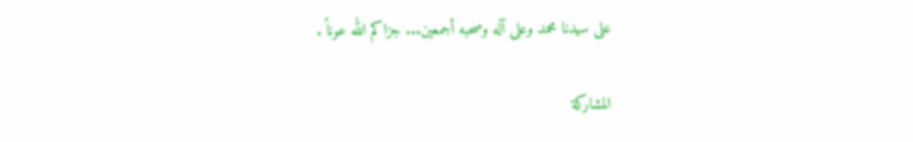على سيدنا محمد وعلى آله وصحبه أجمعين... جزاكم الله عوناً .

المشاركة